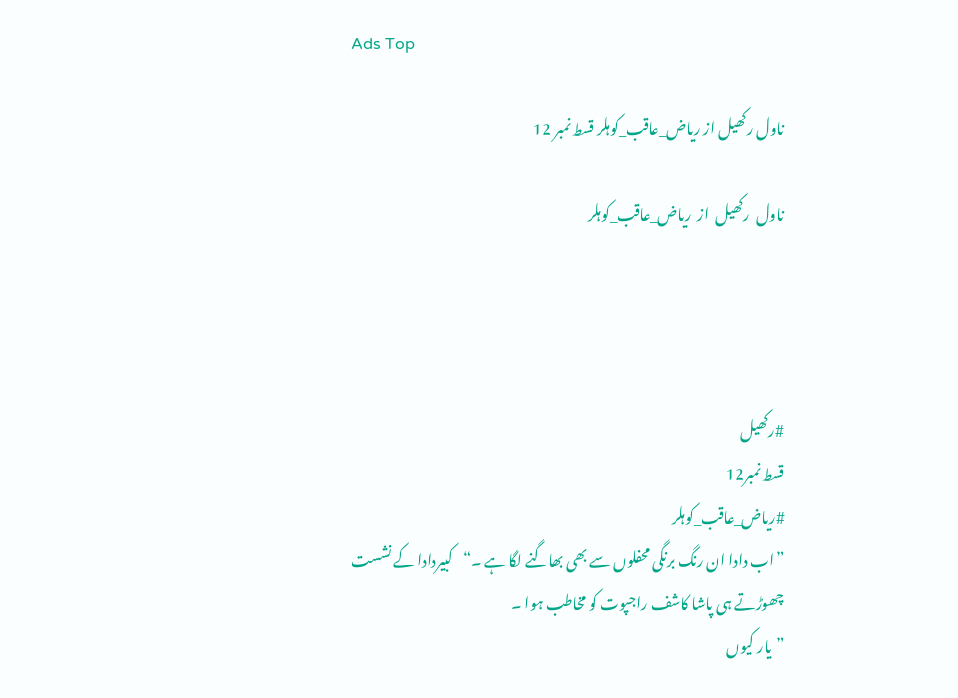Ads Top

ناول رکھیل از ریاض_عاقب_کوہلر قسط نمبر 12

ناول  رکھیل  از  ریاض_عاقب_کوہلر




#رکھیل
قسط نمبر12
#ریاض_عاقب_کوہلر
”اب دادا ان رنگ برنگی محفلوں سے بھی بھاگنے لگا ہے ۔“کبیردادا کے نشست چھوڑتے ہی پاشا کاشف راجپوت کو مخاطب ہوا ۔
”یار کیوں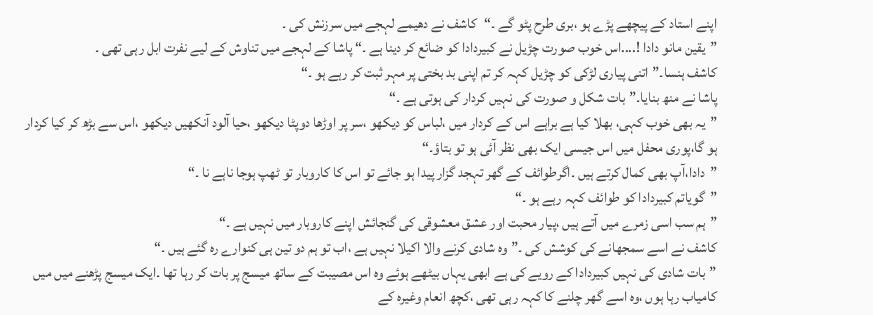اپنے استاد کے پیچھے پڑے ہو ،بری طرح پٹو گے ۔“کاشف نے دھیمے لہجے میں سرزنش کی ۔
”یقین مانو دادا !....اس خوب صورت چڑیل نے کبیردادا کو ضائع کر دینا ہے ۔“ پاشا کے لہجے میں تناوش کے لیے نفرت ابل رہی تھی ۔
کاشف ہنسا۔”اتنی پیاری لڑکی کو چڑیل کہہ کر تم اپنی بد بختی پر مہر ثبت کر رہے ہو ۔“
پاشا نے منھ بنایا۔”بات شکل و صورت کی نہیں کردار کی ہوتی ہے ۔“
”یہ بھی خوب کہی، بھلا کیا ہے براہے اس کے کردار میں ،لباس کو دیکھو ،سر پر اوڑھا دوپٹا دیکھو ،حیا آلود آنکھیں دیکھو ،اس سے بڑھ کر کیا کردار ہو گا،پوری محفل میں اس جیسی ایک بھی نظر آئی ہو تو بتاؤ۔“
”دادا،آپ بھی کمال کرتے ہیں ۔اگرطوائف کے گھر تہجد گزار پیدا ہو جائے تو اس کا کاروبار تو ٹھپ ہوجا ناہے نا ۔“
”گویاتم کبیردادا کو طوائف کہہ رہے ہو ۔“
”ہم سب اسی زمرے میں آتے ہیں ،پیار محبت اور عشق معشوقی کی گنجائش اپنے کاروبار میں نہیں ہے ۔“
کاشف نے اسے سمجھانے کی کوشش کی ۔”وہ شادی کرنے والا اکیلا نہیں ہے ،اب تو ہم دو تین ہی کنوارے رہ گئے ہیں ۔“
”بات شادی کی نہیں کبیردادا کے رویے کی ہے ابھی یہاں بیٹھے ہوئے وہ اس مصیبت کے ساتھ میسج پر بات کر رہا تھا ۔ایک میسج پڑھنے میں میں کامیاب رہا ہوں ،وہ اسے گھر چلنے کا کہہ رہی تھی ،کچھ انعام وغیرہ کے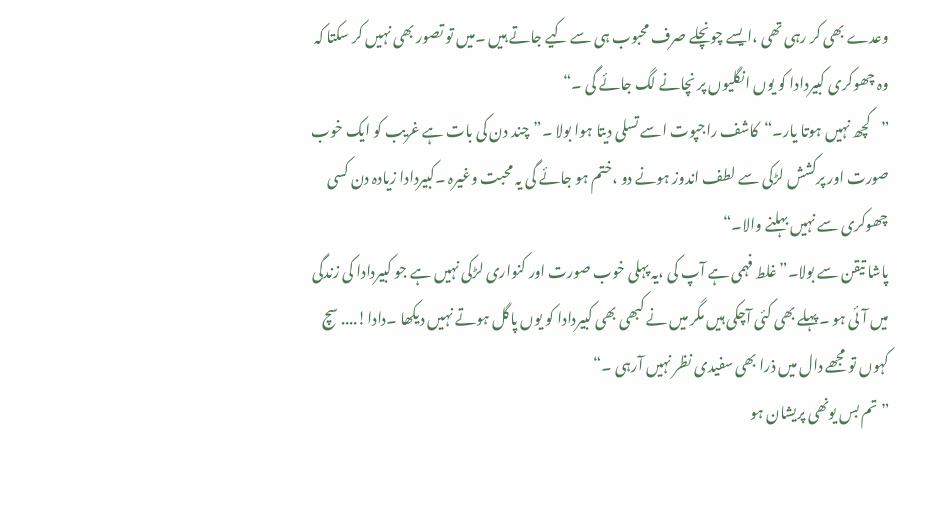وعدے بھی کر رہی تھی ،ایسے چونچلے صرف محبوب ہی سے کیے جاتے ہیں ۔میں تو تصور بھی نہیں کر سکتا کہ وہ چھوکری کبیردادا کو یوں انگلیوں پر نچانے لگ جائے گی ۔“
”کچھ نہیں ہوتا یار۔“کاشف راجپوت اسے تسلی دیتا ہوا بولا ۔”چند دن کی بات ہے غریب کو ایک خوب صورت اور پرکشش لڑکی سے لطف اندوز ہونے دو ،ختم ہو جائے گی یہ محبت وغیرہ ۔کبیردادا زیادہ دن کسی چھوکری سے نہیں بہلنے والا۔“
پاشا تیقن سے بولا۔”غلط فہمی ہے آپ کی ،یہ پہلی خوب صورت اور کنواری لڑکی نہیں ہے جو کبیردادا کی زندگی میں آئی ہو ۔پہلے بھی کئی آچکی ہیں مگر میں نے کبھی بھی کبیردادا کو یوں پاگل ہوتے نہیں دیکھا ۔دادا!.... سچ کہوں تو مجھے دال میں ذرا بھی سفیدی نظر نہیں آرہی ۔“
”تم بس یونھی پریشان ہو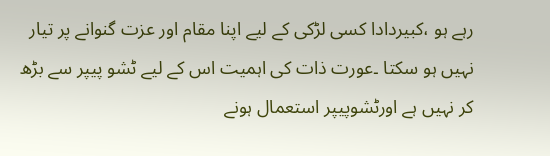رہے ہو ،کبیردادا کسی لڑکی کے لیے اپنا مقام اور عزت گنوانے پر تیار نہیں ہو سکتا ۔عورت ذات کی اہمیت اس کے لیے ٹشو پیپر سے بڑھ کر نہیں ہے اورٹشوپیپر استعمال ہونے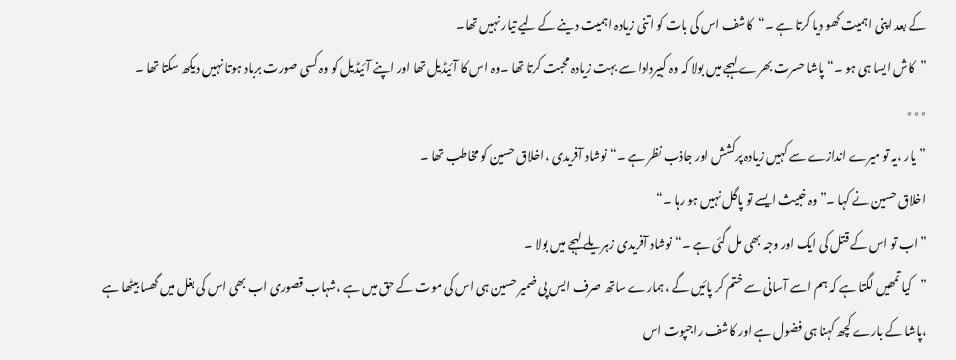کے بعد اپنی اہمیت کھو دیا کرتا ہے ۔“کاشف اس کی بات کو اتنی زیادہ اہمیت دینے کے لیے تیار نہیں تھا۔
”کاش ایسا ہی ہو ۔“پاشا حسرت بھرے لہجے میں بولا کہ وہ کبیردادا سے بہت زیادہ محبت کرتا تھا ۔وہ اس کا آئیڈیل تھا اور اپنے آئیڈیل کو وہ کسی صورت برباد ہوتا نہیں دیکھ سکتا تھا ۔
٭٭٭
”یار ،یہ تو میرے اندازے سے کہیں زیادہ پرکشش اور جاذب نظر ہے ۔“نوشاد آفریدی ،اخلاق حسین کو مخاطب تھا ۔
اخلاق حسین نے کہا ۔”وہ خبیث ایسے تو پاگل نہیں ہو رہا ۔“
”اب تو اس کے قتل کی ایک اور وجہ بھی مل گئی ہے ۔“نوشاد آفریدی زہریلے لہجے میں بولا ۔
”کیا تمھیں لگتا ہے کہ ہم اسے آسانی سے ختم کر پائیں گے ،ہمارے ساتھ صرف ایس پی ضمیر حسین ہی اس کی موت کے حق میں ہے ،شہاب قصوری اب بھی اس کی بغل میں گھسا بیٹھا ہے ،پاشا کے بارے کچھ کہنا ہی فضول ہے اور کاشف راجپوت اس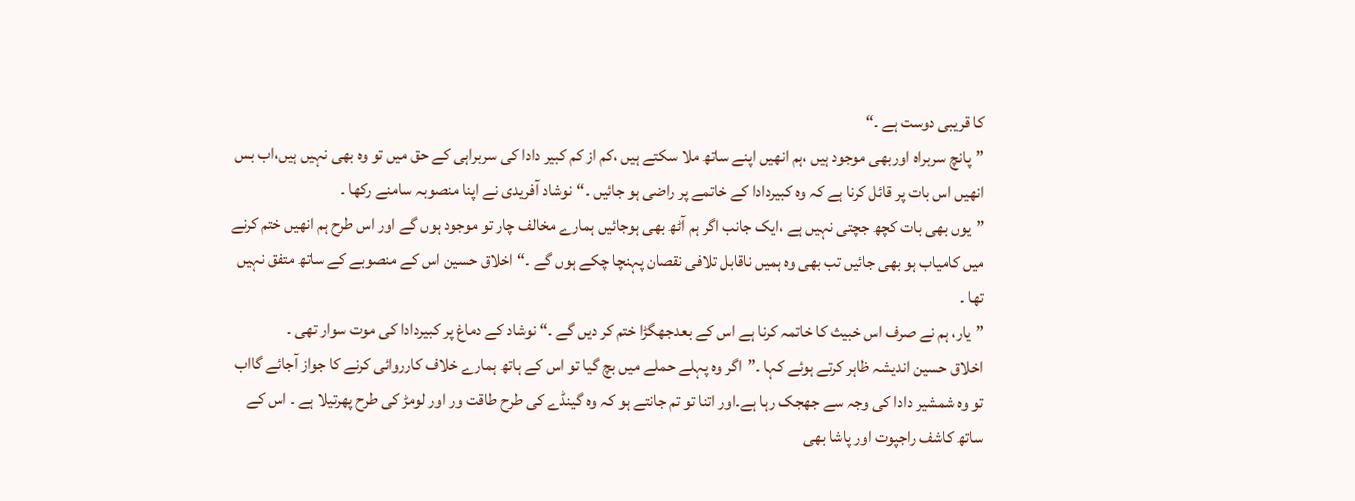کا قریبی دوست ہے ۔“
”پانچ سربراہ اوربھی موجود ہیں ،ہم انھیں اپنے ساتھ ملا سکتے ہیں ،کم از کم کبیر دادا کی سربراہی کے حق میں تو وہ بھی نہیں ہیں،اب بس انھیں اس بات پر قائل کرنا ہے کہ وہ کبیردادا کے خاتمے پر راضی ہو جائیں ۔“نوشاد آفریدی نے اپنا منصوبہ سامنے رکھا ۔
”یوں بھی بات کچھ جچتی نہیں ہے ،ایک جانب اگر ہم آٹھ بھی ہوجائیں ہمارے مخالف چار تو موجود ہوں گے اور اس طرح ہم انھیں ختم کرنے میں کامیاب ہو بھی جائیں تب بھی وہ ہمیں ناقابل تلافی نقصان پہنچا چکے ہوں گے ۔“اخلاق حسین اس کے منصوبے کے ساتھ متفق نہیں تھا ۔
”یار، ہم نے صرف اس خبیث کا خاتمہ کرنا ہے اس کے بعدجھگڑا ختم کر دیں گے ۔“ نوشاد کے دماغ پر کبیردادا کی موت سوار تھی ۔
اخلاق حسین اندیشہ ظاہر کرتے ہوئے کہا ۔”اگر وہ پہلے حملے میں بچ گیا تو اس کے ہاتھ ہمارے خلاف کارروائی کرنے کا جواز آجائے گااب تو وہ شمشیر دادا کی وجہ سے جھجک رہا ہے۔اور اتنا تو تم جانتے ہو کہ وہ گینڈے کی طرح طاقت ور اور لومڑ کی طرح پھرتیلا ہے ۔ اس کے ساتھ کاشف راجپوت اور پاشا بھی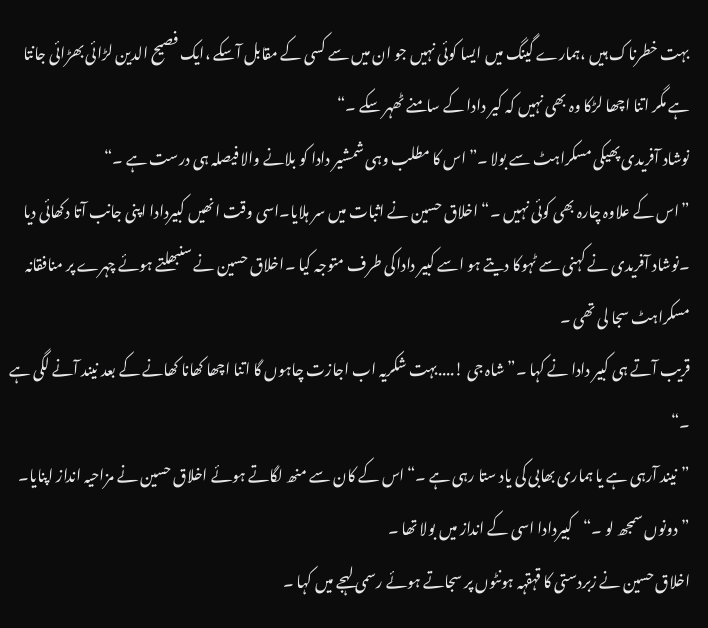بہت خطرناک ہیں ،ہمارے گینگ میں ایسا کوئی نہیں جو ان میں سے کسی کے مقابل آسکے ،ایک فصیح الدین لڑائی بھڑائی جانتا ہے مگر اتنا اچھا لڑکا وہ بھی نہیں کہ کیر دادا کے سامنے ٹھہر سکے ۔“
نوشاد آفریدی پھیکی مسکراہٹ سے بولا ۔”اس کا مطلب وہی شمشیر دادا کو بلانے والا فیصلہ ہی درست ہے ۔“
”اس کے علاوہ چارہ بھی کوئی نہیں ۔“اخلاق حسین نے اثبات میں سر ہلایا۔اسی وقت انھیں کبیردادا اپنی جانب آتا دکھائی دیا ۔نوشاد آفریدی نے کہنی سے ٹہوکا دیتے ہو اسے کبیر داداکی طرف متوجہ کیا ۔اخلاق حسین نے سنبھلتے ہوئے چہرے پر منافقانہ مسکراہٹ سجا لی تھی ۔
قریب آتے ہی کبیر دادا نے کہا ۔”شاہ جی !....بہت شکریہ اب اجازت چاہوں گا اتنا اچھا کھانا کھانے کے بعد نیند آنے لگی ہے ۔“
”نیند آرہی ہے یا ہماری بھابی کی یاد ستا رہی ہے ۔“اس کے کان سے منھ لگاتے ہوئے اخلاق حسین نے مزاحیہ انداز اپنایا۔
”دونوں سمجھ لو ۔“کبیردادا اسی کے انداز میں بولا تھا ۔
اخلاق حسین نے زبردستی کا قہقہہ ہونٹوں پر سجاتے ہوئے رسمی لہجے میں کہا ۔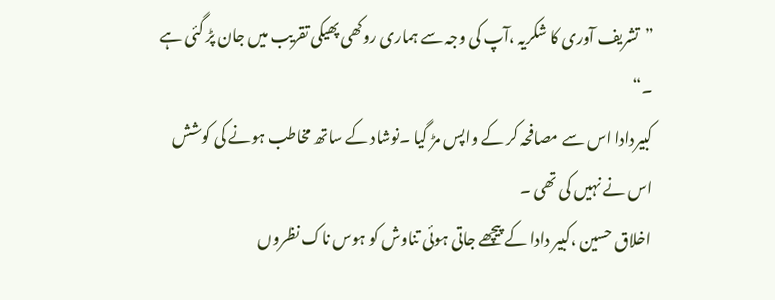”تشریف آوری کا شکریہ ،آپ کی وجہ سے ہماری روکھی پھیکی تقریب میں جان پڑ گئی ہے ۔“
کبیردادا اس سے مصافحہ کر کے واپس مڑ گیا ۔نوشاد کے ساتھ مخاطب ہونے کی کوشش اس نے نہیں کی تھی ۔
اخلاق حسین ،کبیر دادا کے پیچھے جاتی ہوئی تناوش کو ہوس ناک نظروں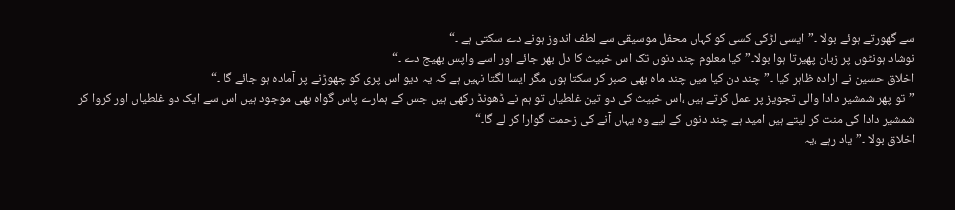سے گھورتے ہوئے بولا ۔”ایسی لڑکی کسی کو کہاں محفل موسیقی سے لطف اندوز ہونے دے سکتی ہے ۔“
نوشاد ہونٹوں پر زبان پھیرتا ہوا بولا۔”کیا معلوم چند دنوں تک اس خبیث کا دل بھر جائے اور اسے واپس بھیج دے ۔“
اخلاق حسین نے ارادہ ظاہر کیا ۔”چند دن کیا میں چند ماہ بھی صبر کر سکتا ہوں مگر ایسا لگتا نہیں ہے کہ یہ دیو اس پری کو چھوڑنے پر آمادہ ہو جائے گا ۔“
”تو پھر شمشیر دادا والی تجویز پر عمل کرتے ہیں ،اس خبیث کی دو تین غلطیاں تو ہم نے ڈھونڈ رکھی ہیں جس کے ہمارے پاس گواہ بھی موجود ہیں اس سے ایک دو غلطیاں اور کروا کر شمشیر دادا کی منت کر لیتے ہیں امید ہے چند دنوں کے لیے وہ یہاں آنے کی زحمت گوارا کر لے گا۔“
اخلاق بولا ۔”یاد رہے ،یہ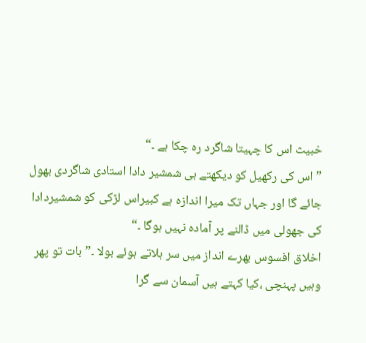خبیث اس کا چہیتا شاگرد رہ چکا ہے ۔“
”اس کی رکھیل کو دیکھتے ہی شمشیر دادا استادی شاگردی بھول جائے گا اور جہاں تک میرا اندازہ ہے کبیراس لڑکی کو شمشیردادا کی جھولی میں ڈالنے پر آمادہ نہیں ہوگا ۔“
اخلاق افسوس بھرے انداز میں سر ہلاتے ہوئے بولا ۔”بات تو پھر وہیں پہنچی ،کیا کہتے ہیں آسمان سے گرا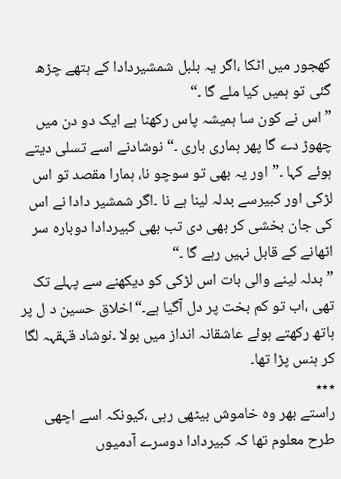کھجور میں اٹکا ،اگر یہ بلبل شمشیردادا کے ہتھے چڑھ گئی تو ہمیں کیا ملے گا ۔“
”اس نے کون سا ہمیشہ پاس رکھنا ہے ایک دو دن میں چھوڑ دے گا پھر ہماری باری ۔“ نوشادنے اسے تسلی دیتے ہوئے کہا ۔”اور یہ بھی تو سوچو نا، ہمارا مقصد تو اس لڑکی اور کبیرسے بدلہ لینا ہے نا ۔اگر شمشیر دادا نے اس کی جان بخشی کر بھی دی تب بھی کبیردادا دوبارہ سر اٹھانے کے قابل نہیں رہے گا ۔“
”بدلہ لینے والی بات اس لڑکی کو دیکھنے سے پہلے تک تھی ،اب تو کم بخت پر دل آگیا ہے۔“اخلاق حسین د ل پر ہاتھ رکھتے ہوئے عاشقانہ انداز میں بولا ۔نوشاد قہقہہ لگا کر ہنس پڑا تھا۔
٭٭٭
راستے بھر وہ خاموش بیٹھی رہی ،کیونکہ اسے اچھی طرح معلوم تھا کہ کبیردادا دوسرے آدمیوں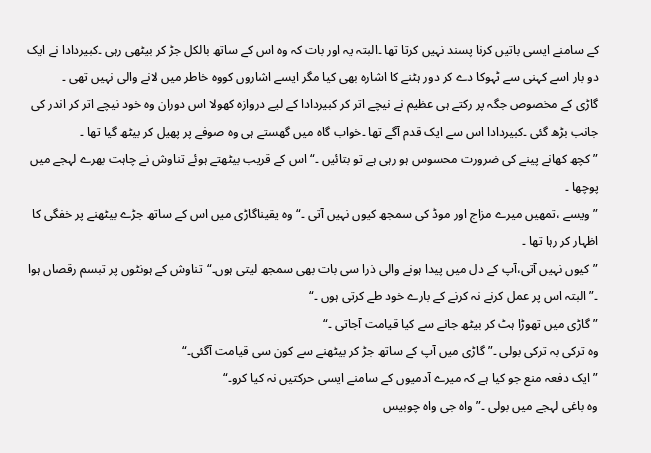کے سامنے ایسی باتیں کرنا پسند نہیں کرتا تھا ۔البتہ یہ اور بات کہ وہ اس کے ساتھ بالکل جڑ کر بیٹھی رہی ۔کبیردادا نے ایک دو بار اسے کہنی سے ٹہوکا دے کر دور ہٹنے کا اشارہ بھی کیا مگر ایسے اشاروں کووہ خاطر میں لانے والی نہیں تھی ۔
گاڑی کے مخصوص جگہ پر رکتے ہی عظیم نے نیچے اتر کر کبیردادا کے لیے دروازہ کھولا اس دوران وہ خود نیچے اتر کر اندر کی جانب بڑھ گئی ۔کبیردادا اس سے ایک قدم آگے تھا ۔خواب گاہ میں گھستے ہی وہ صوفے پر پھیل کر بیٹھ گیا تھا ۔
”کچھ کھانے پینے کی ضرورت محسوس ہو رہی ہے تو بتائیں ۔“اس کے قریب بیٹھتے ہوئے تناوش نے چاہت بھرے لہجے میں پوچھا ۔
”ویسے ،تمھیں میرے مزاج اور موڈ کی سمجھ کیوں نہیں آتی ۔“وہ یقیناگاڑی میں اس کے ساتھ جڑے بیٹھنے پر خفگی کا اظہار کر رہا تھا ۔
”کیوں نہیں آتی،آپ کے دل میں پیدا ہونے والی ذرا سی بات بھی سمجھ لیتی ہوں۔“تناوش کے ہونٹوں پر تبسم رقصاں ہوا ۔”البتہ اس پر عمل کرنے نہ کرنے کے بارے خود طے کرتی ہوں ۔“
” گاڑی میں تھوڑا ہٹ کر بیٹھ جانے سے کیا قیامت آجاتی ۔“
وہ ترکی بہ ترکی بولی ۔”گاڑی میں آپ کے ساتھ جڑ کر بیٹھنے سے کون سی قیامت آگئی۔“
”ایک دفعہ منع جو کیا ہے کہ میرے آدمیوں کے سامنے ایسی حرکتیں نہ کیا کرو۔“
وہ باغی لہجے میں بولی ۔”واہ جی واہ چوبیس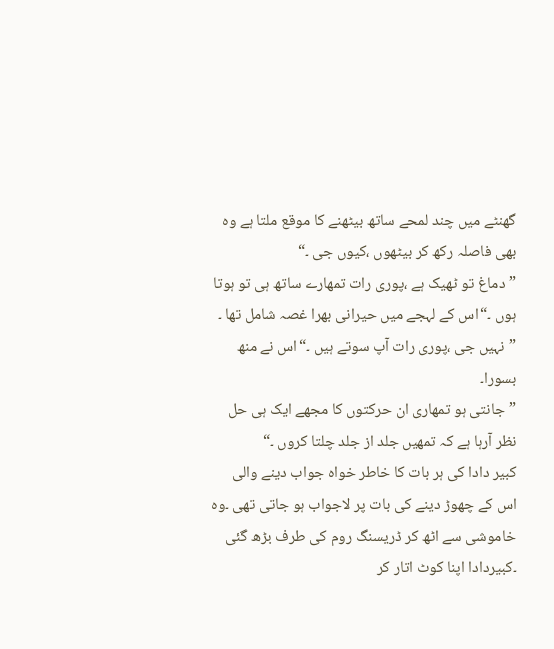گھنٹے میں چند لمحے ساتھ بیٹھنے کا موقع ملتا ہے وہ بھی فاصلہ رکھ کر بیٹھوں ،کیوں جی ۔“
”دماغ تو ٹھیک ہے ،پوری رات تمھارے ساتھ ہی تو ہوتا ہوں ۔“اس کے لہجے میں حیرانی بھرا غصہ شامل تھا ۔
”نہیں جی ،پوری رات آپ سوتے ہیں ۔“اس نے منھ بسورا۔
”جانتی ہو تمھاری ان حرکتوں کا مجھے ایک ہی حل نظر آرہا ہے کہ تمھیں جلد از جلد چلتا کروں ۔“
کبیر دادا کی ہر بات کا خاطر خواہ جواب دینے والی اس کے چھوڑ دینے کی بات پر لاجواب ہو جاتی تھی ۔وہ خاموشی سے اٹھ کر ڈریسنگ روم کی طرف بڑھ گئی ۔کبیردادا اپنا کوٹ اتار کر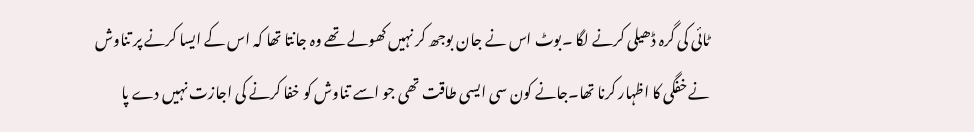ٹائی کی گرہ ڈھیلی کرنے لگا ۔بوٹ اس نے جان بوجھ کر نہیں کھولے تھے وہ جانتا تھا کہ اس کے ایسا کرنے پر تناوش نے خفگی کا اظہار کرنا تھا۔جانے کون سی ایسی طاقت تھی جو اسے تناوش کو خفا کرنے کی اجازت نہیں دے پا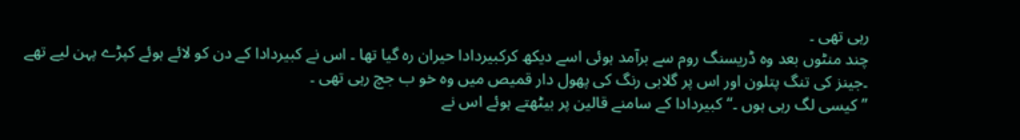رہی تھی ۔
چند منٹوں بعد وہ ڈریسنگ روم سے برآمد ہوئی اسے دیکھ کرکبیردادا حیران رہ گیا تھا ۔ اس نے کبیردادا کے دن کو لائے ہوئے کپڑے پہن لیے تھے ۔جینز کی تنگ پتلون اور اس پر گلابی رنگ کی پھول دار قمیص میں وہ خو ب جچ رہی تھی ۔
”کیسی لگ رہی ہوں ۔“کبیردادا کے سامنے قالین پر بیٹھتے ہوئے اس نے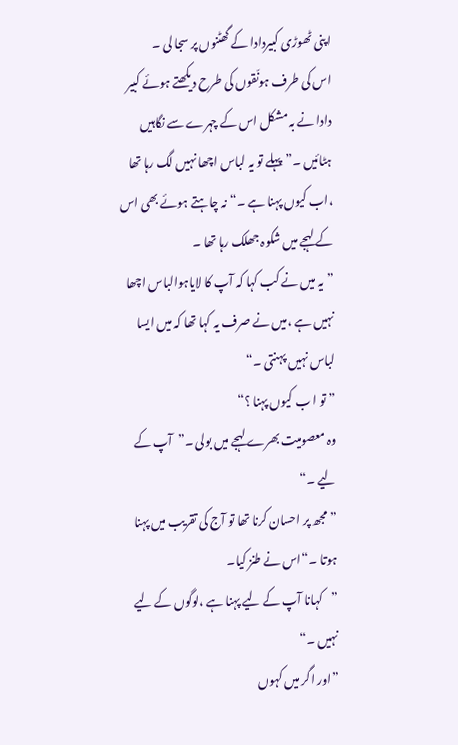اپنی ٹھوڑی کبیردادا کے گھٹنوں پر سجا لی ۔
اس کی طرف ہونّقوں کی طرح دیکھتے ہوئے کبیر دادا نے بہ مشکل اس کے چہرے سے نگاہیں ہٹائیں ۔”پہلے تو یہ لباس اچھا نہیں لگ رہا تھا ،اب کیوں پہنا ہے ۔“نہ چاہتے ہوئے بھی اس کے لہجے میں شکوہ جھلک رہا تھا ۔
”یہ میں نے کب کہا کہ آپ کا لایاہوالباس اچھا نہیں ہے ،میں نے صرف یہ کہا تھا کہ میں ایسا لباس نہیں پہنتی ۔“
”تو ا ب کیوں پہنا ؟“
وہ معصومیت بھرے لہجے میں بولی ۔”آپ کے لیے ۔“
”مجھ پر احسان کرنا تھا تو آج کی تقریب میں پہنا ہوتا ۔“اس نے طنز کیا۔
”کہانا آپ کے لیے پہنا ہے ،لوگوں کے لیے نہیں ۔“
”اور اگر میں کہوں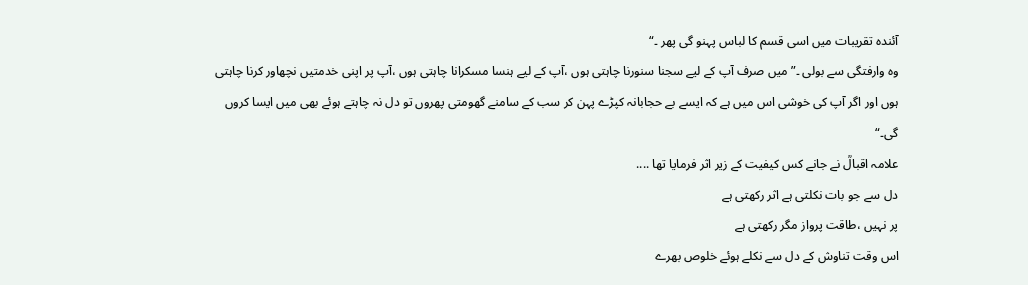آئندہ تقریبات میں اسی قسم کا لباس پہنو گی پھر ۔“
وہ وارفتگی سے بولی ۔”میں صرف آپ کے لیے سجنا سنورنا چاہتی ہوں ،آپ کے لیے ہنسا مسکرانا چاہتی ہوں ،آپ پر اپنی خدمتیں نچھاور کرنا چاہتی ہوں اور اگر آپ کی خوشی اس میں ہے کہ ایسے بے حجابانہ کپڑے پہن کر سب کے سامنے گھومتی پھروں تو دل نہ چاہتے ہوئے بھی میں ایسا کروں گی۔“
علامہ اقبالؒ نے جانے کس کیفیت کے زیر اثر فرمایا تھا ....
دل سے جو بات نکلتی ہے اثر رکھتی ہے
پر نہیں ،طاقت پرواز مگر رکھتی ہے
اس وقت تناوش کے دل سے نکلے ہوئے خلوص بھرے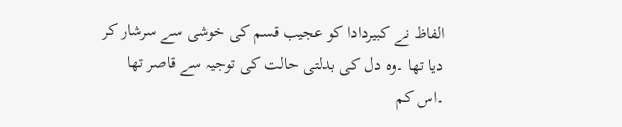الفاظ نے کبیردادا کو عجیب قسم کی خوشی سے سرشار کر دیا تھا ۔وہ دل کی بدلتی حالت کی توجیہ سے قاصر تھا ۔اس کم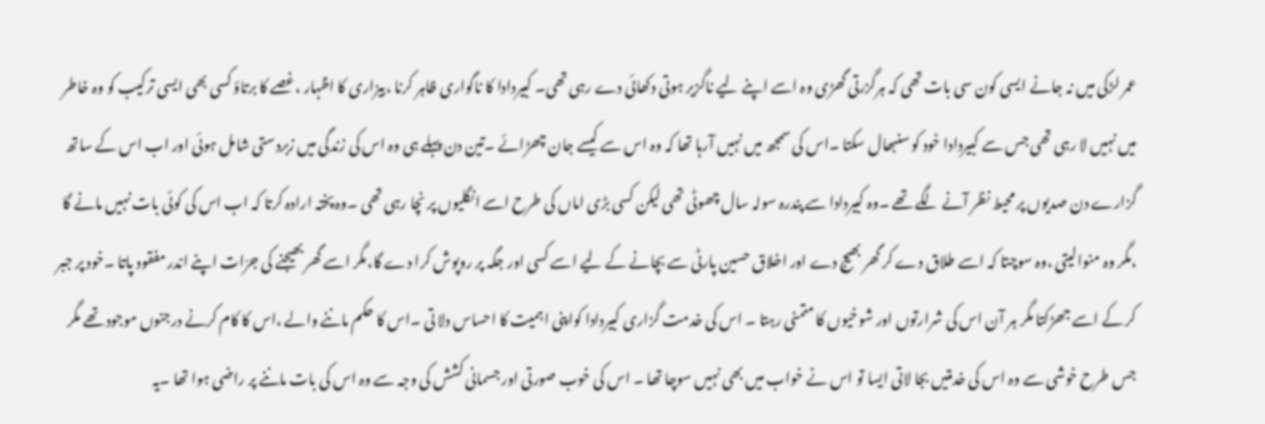عمر لڑکی میں نہ جانے ایسی کون سی بات تھی کہ ہرگزرتی گھڑی وہ اسے اپنے لیے ناگزیر ہوتی دکھائی دے رہی تھی۔ کبیردادا کا ناگواری ظاہر کرنا ،بیزاری کا اظہار ،غصے کا برتاؤ کسی بھی ایسی ترکیب کو وہ خاطر میں نہیں لا رہی تھی جس سے کبیردادا خود کو سنبھال سکتا ۔اس کی سمجھ میں نہیں آرہا تھا کہ وہ اس سے کیسے جان چھڑائے ۔تین دن پہلے ہی وہ اس کی زندگی میں زبردستی شامل ہوئی اور اب اس کے ساتھ گزارے دن صدیوں پر محیط نظر آنے لگے تھے ۔وہ کبیردادا سے پندرہ سولہ سال چھوٹی تھی لیکن کسی بڑی اماں کی طرح اسے انگلیوں پر نچا رہی تھی ۔وہ پختہ ارادہ کرتا کہ اب اس کی کوئی بات نہیں مانے گا ،مگر وہ منوالیتی ،وہ سوچتا کہ اسے طلاق دے کر گھر بھیج دے اور اخلاق حسین پارٹی سے بچانے کے لیے اسے کسی اور جگہ پر روپوش کرا دے گا،مگر اسے گھر بھیجنے کی جرّات اپنے اندر مفقود پاتا ۔خود پر جبر کر کے اسے جھڑکتا مگر ہر آن اس کی شرارتوں اور شوخیوں کا متمنی رہتا ۔ اس کی خدمت گزاری کبیردادا کواپنی اہمیت کا احساس دلا تی ۔اس کا حکم ماننے والے ،اس کا کام کرنے درجنوں موجود تھے مگر جس طرح خوشی سے وہ اس کی خدمتیں بجا لاتی ایسا تو اس نے خواب میں بھی نہیں سوچا تھا ۔ اس کی خوب صورتی اور جسمانی کشش کی وجہ سے وہ اس کی بات ماننے پر راضی ہوا تھا ۔یہ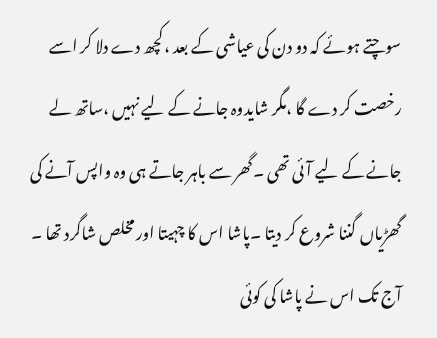سوچتے ہوئے کہ دو دن کی عیاشی کے بعد ،کچھ دے دلا کر اسے رخصت کر دے گا ،مگر شایدوہ جانے کے لیے نہیں ،ساتھ لے جانے کے لیے آئی تھی ۔گھر سے باہر جاتے ہی وہ واپس آنے کی گھڑیاں گننا شروع کر دیتا ۔پاشا اس کا چہیتا اور مخلص شاگرد تھا ۔ آج تک اس نے پاشا کی کوئی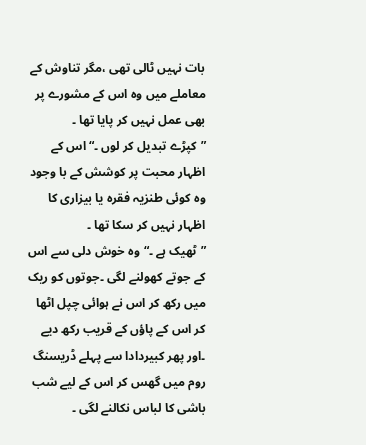بات نہیں ٹالی تھی ،مگر تناوش کے معاملے میں وہ اس کے مشورے پر بھی عمل نہیں کر پایا تھا ۔
”کپڑے تبدیل کر لوں ۔“اس کے اظہار محبت پر کوشش کے با وجود وہ کوئی طنزیہ فقرہ یا بیزاری کا اظہار نہیں کر سکا تھا ۔
”ٹھیک ہے ۔“وہ خوش دلی سے اس کے جوتے کھولنے لگی ۔جوتوں کو ریک میں رکھ کر اس نے ہوائی چپل اٹھا کر اس کے پاؤں کے قریب رکھ دیے ۔اور پھر کبیردادا سے پہلے ڈریسنگ روم میں گھس کر اس کے لیے شب باشی کا لباس نکالنے لگی ۔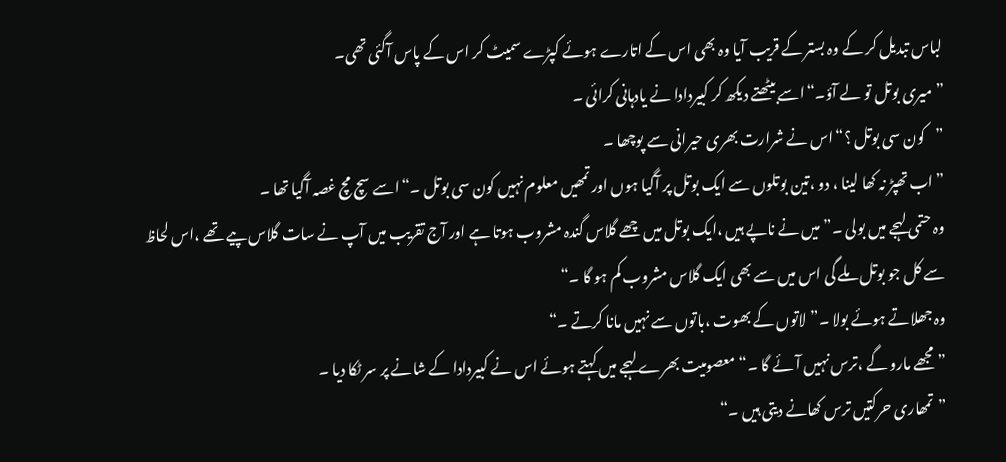لباس تبدیل کر کے وہ بستر کے قریب آیا وہ بھی اس کے اتارے ہوئے کپڑے سمیٹ کر اس کے پاس آگئی تھی۔
”میری بوتل تو لے آؤ۔“اسے بیٹھتے دیکھ کر کبیردادا نے یادہانی کرائی ۔
”کون سی بوتل ؟“اس نے شرارت بھری حیرانی سے پوچھا ۔
”اب تھپڑ نہ کھا لینا ، دو ،تین بوتلوں سے ایک بوتل پر آگیا ہوں اور تمھیں معلوم نہیں کون سی بوتل ۔“اسے سچ مچ غصہ آگیا تھا ۔
وہ حتمی لہجے میں بولی ۔”میں نے ناپے ہیں ،ایک بوتل میں چھے گلاس گندہ مشروب ہوتا ہے اور آج تقریب میں آپ نے سات گلاس پیے تھے ،اس لحاظ سے کل جو بوتل ملے گی اس میں سے بھی ایک گلاس مشروب کم ہو گا ۔“
وہ جھلاتے ہوئے بولا ۔”لاتوں کے بھوت ،باتوں سے نہیں مانا کرتے ۔“
”مجھے مارو گے ،ترس نہیں آئے گا ۔“معصومیت بھرے لہجے میں کہتے ہوئے اس نے کبیردادا کے شانے پر سر ٹکا دیا ۔
”تمھاری حرکتیں ترس کھانے دیتی ہیں ۔“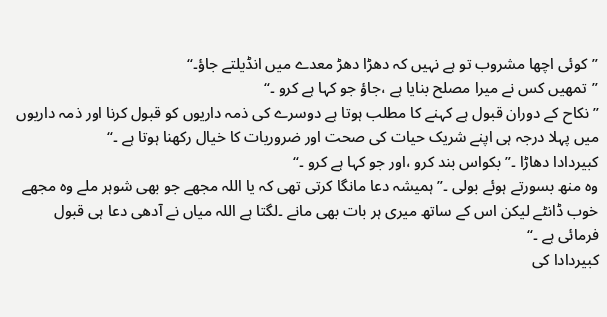”کوئی اچھا مشروب تو ہے نہیں کہ دھڑا دھڑ معدے میں انڈیلتے جاؤ۔“
”تمھیں کس نے میرا مصلح بنایا ہے ،جاؤ جو کہا ہے کرو ۔“
”نکاح کے دوران قبول ہے کہنے کا مطلب ہوتا ہے دوسرے کی ذمہ داریوں کو قبول کرنا اور ذمہ داریوں میں پہلا درجہ ہی اپنے شریک حیات کی صحت اور ضروریات کا خیال رکھنا ہوتا ہے ۔“
کبیردادا دھاڑا ۔”بکواس بند کرو ،اور جو کہا ہے کرو ۔“
وہ منھ بسورتے ہوئے بولی ۔”ہمیشہ دعا مانگا کرتی تھی کہ یا اللہ مجھے جو بھی شوہر ملے وہ مجھے خوب ڈانٹے لیکن اس کے ساتھ میری ہر بات بھی مانے ۔لگتا ہے اللہ میاں نے آدھی دعا ہی قبول فرمائی ہے ۔“
کبیردادا کی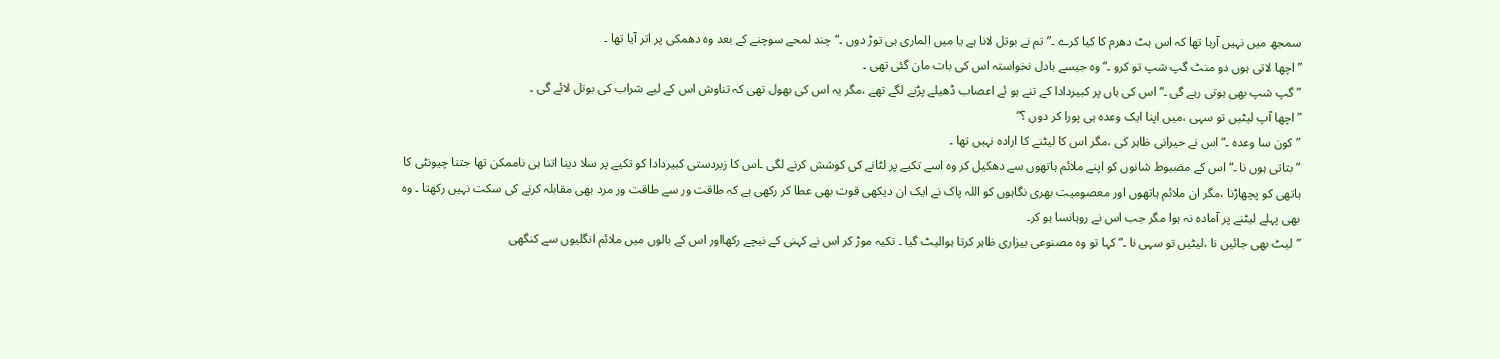سمجھ میں نہیں آرہا تھا کہ اس ہٹ دھرم کا کیا کرے ۔”تم نے بوتل لانا ہے یا میں الماری ہی توڑ دوں ۔“چند لمحے سوچنے کے بعد وہ دھمکی پر اتر آیا تھا ۔
”اچھا لاتی ہوں دو منٹ گپ شپ تو کرو ۔“وہ جیسے بادل نخواستہ اس کی بات مان گئی تھی ۔
”گپ شپ بھی ہوتی رہے گی ۔“اس کی ہاں پر کبیردادا کے تنے ہو ئے اعصاب ڈھیلے پڑنے لگے تھے ،مگر یہ اس کی بھول تھی کہ تناوش اس کے لیے شراب کی بوتل لائے گی ۔
”اچھا آپ لیٹیں تو سہی ،میں اپنا ایک وعدہ ہی پورا کر دوں ؟“
”کون سا وعدہ ۔“اس نے حیرانی ظاہر کی ،مگر اس کا لیٹنے کا ارادہ نہیں تھا ۔
”بتاتی ہوں نا ۔“اس کے مضبوط شانوں کو اپنے ملائم ہاتھوں سے دھکیل کر وہ اسے تکیے پر لٹانے کی کوشش کرنے لگی ۔اس کا زبردستی کبیردادا کو تکیے پر سلا دینا اتنا ہی ناممکن تھا جتنا چیونٹی کا ہاتھی کو پچھاڑنا ،مگر ان ملائم ہاتھوں اور معصومیت بھری نگاہوں کو اللہ پاک نے ایک ان دیکھی قوت بھی عطا کر رکھی ہے کہ طاقت ور سے طاقت ور مرد بھی مقابلہ کرنے کی سکت نہیں رکھتا ۔ وہ بھی پہلے لیٹنے پر آمادہ نہ ہوا مگر جب اس نے روہانسا ہو کر۔
”لیٹ بھی جائیں نا ،لیٹیں تو سہی نا ۔“ کہا تو وہ مصنوعی بیزاری ظاہر کرتا ہوالیٹ گیا ۔ تکیہ موڑ کر اس نے کہنی کے نیچے رکھااور اس کے بالوں میں ملائم انگلیوں سے کنگھی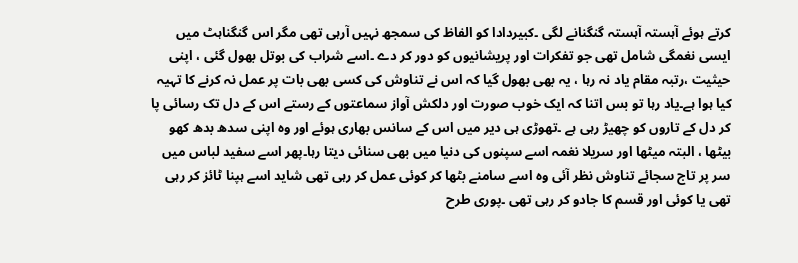کرتے ہوئے آہستہ آہستہ گنگنانے لگی ۔کبیردادا کو الفاظ کی سمجھ نہیں آرہی تھی مگر اس گنگناہٹ میں ایسی نغمگی شامل تھی جو تفکرات اور پریشانیوں کو دور کر دے ۔اسے شراب کی بوتل بھول گئی ، اپنی حیثیت ،رتبہ مقام یاد نہ رہا ، یہ بھی بھول گیا کہ اس نے تناوش کی کسی بھی بات پر عمل نہ کرنے کا تہیہ کیا ہوا ہے۔یاد رہا تو بس اتنا کہ ایک خوب صورت اور دلکش آواز سماعتوں کے رستے اس کے دل تک رسائی پا کر دل کے تاروں کو چھیڑ رہی ہے ۔تھوڑی ہی دیر میں اس کے سانس بھاری ہوئے اور وہ اپنی سدھ بدھ کھو بیٹھا ، البتہ میٹھا اور سریلا نغمہ اسے سپنوں کی دنیا میں بھی سنائی دیتا رہا۔پھر اسے سفید لباس میں سر پر تاج سجائے تناوش نظر آئی وہ اسے سامنے بٹھا کر کوئی عمل کر رہی تھی شاید اسے ہپنا ٹائز کر رہی تھی یا کوئی اور قسم کا جادو کر رہی تھی ۔پوری طرح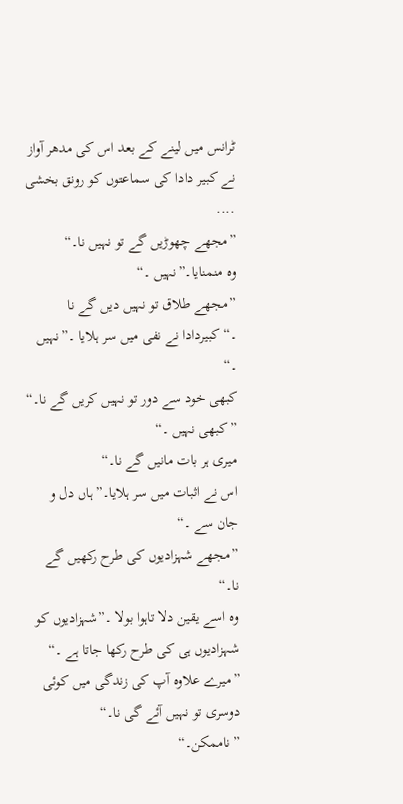ٹرانس میں لینے کے بعد اس کی مدھر آواز نے کبیر دادا کی سماعتوں کو رونق بخشی ....
”مجھے چھوڑیں گے تو نہیں نا۔“
وہ منمنایا۔”نہیں ۔“
”مجھے طلاق تو نہیں دیں گے نا ۔“کبیردادا نے نفی میں سر ہلایا ۔”نہیں ۔“
کبھی خود سے دور تو نہیں کریں گے نا۔“
”کبھی نہیں ۔“
میری ہر بات مانیں گے نا۔“
اس نے اثبات میں سر ہلایا۔”ہاں دل و جان سے ۔“
”مجھے شہزادیوں کی طرح رکھیں گے نا۔“
وہ اسے یقین دلا تاہوا بولا ۔”شہزادیوں کو شہزادیوں ہی کی طرح رکھا جاتا ہے ۔“
”میرے علاوہ آپ کی زندگی میں کوئی دوسری تو نہیں آئے گی نا۔“
”ناممکن۔“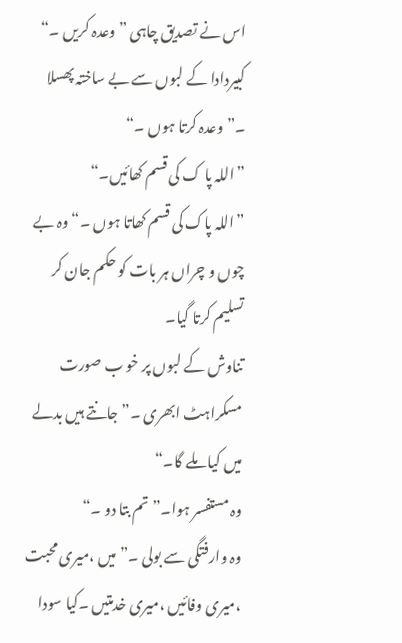اس نے تصدیق چاہی ”وعدہ کریں ۔“
کبیردادا کے لبوں سے بے ساختہ پھسلا ۔”وعدہ کرتا ہوں ۔“
”اللہ پا ک کی قسم کھائیں۔“
”اللہ پاک کی قسم کھاتا ہوں ۔“وہ بے چوں و چراں ہر بات کو حکم جان کر تسلیم کرتا گیا۔
تناوش کے لبوں پر خو ب صورت مسکراہٹ ابھری ۔”جانتے ہیں بدلے میں کیا ملے گا۔“
وہ مستفسر ہوا۔”تم بتا دو ۔“
وہ وارفتگی سے بولی ۔”میں ،میری محبت ،میری وفائیں ،میری خدمتیں ۔کیا سودا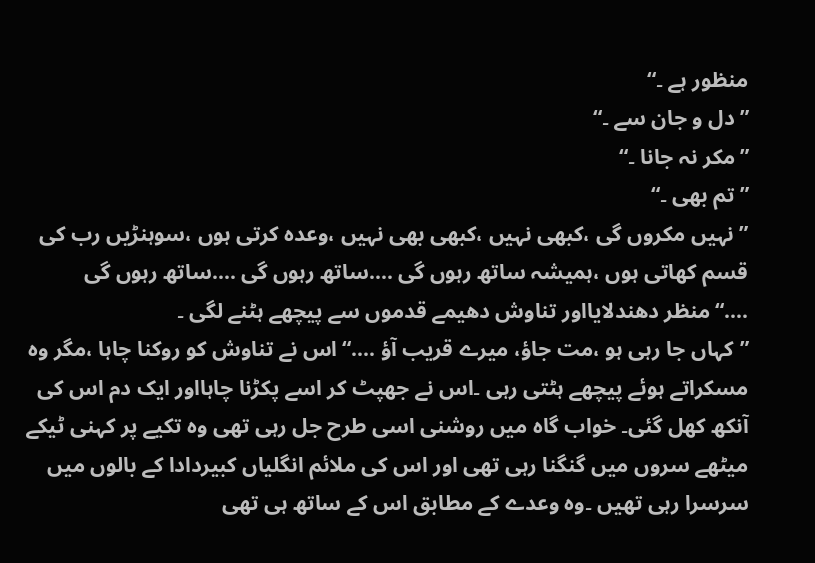منظور ہے ۔“
”دل و جان سے ۔“
”مکر نہ جانا ۔“
”تم بھی ۔“
”نہیں مکروں گی ،کبھی نہیں ،کبھی بھی نہیں ،وعدہ کرتی ہوں ،سوہنڑیں رب کی قسم کھاتی ہوں ،ہمیشہ ساتھ رہوں گی ....ساتھ رہوں گی ....ساتھ رہوں گی ....“منظر دھندلایااور تناوش دھیمے قدموں سے پیچھے ہٹنے لگی ۔
”کہاں جا رہی ہو ،مت جاؤ، میرے قریب آؤ ....“اس نے تناوش کو روکنا چاہا ،مگر وہ مسکراتے ہوئے پیچھے ہٹتی رہی ۔اس نے جھپٹ کر اسے پکڑنا چاہااور ایک دم اس کی آنکھ کھل گئی۔ خواب گاہ میں روشنی اسی طرح جل رہی تھی وہ تکیے پر کہنی ٹیکے میٹھے سروں میں گنگنا رہی تھی اور اس کی ملائم انگلیاں کبیردادا کے بالوں میں سرسرا رہی تھیں ۔وہ وعدے کے مطابق اس کے ساتھ ہی تھی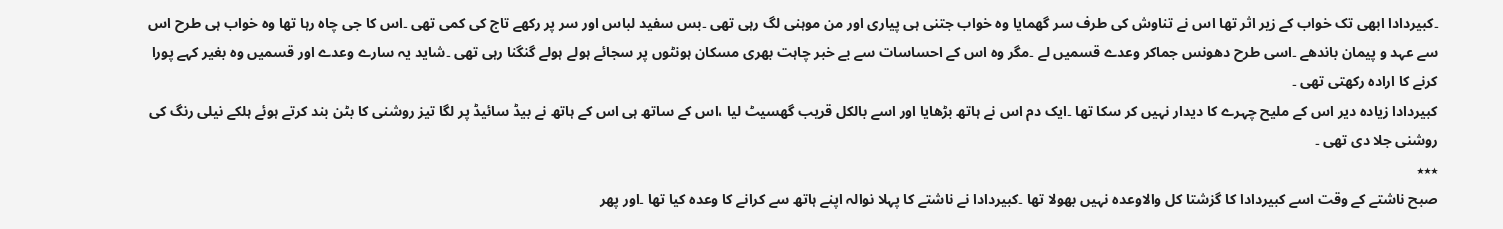۔کبیردادا ابھی تک خواب کے زیر اثر تھا اس نے تناوش کی طرف سر گھمایا وہ خواب جتنی ہی پیاری اور من موہنی لگ رہی تھی ۔بس سفید لباس اور سر پر رکھے تاج کی کمی تھی ۔اس کا جی چاہ رہا تھا وہ خواب ہی طرح اس سے عہد و پیمان باندھے ۔اسی طرح دھونس جماکر وعدے قسمیں لے ۔مگر وہ اس کے احساسات سے بے خبر چاہت بھری مسکان ہونٹوں پر سجائے ہولے ہولے گنگنا رہی تھی ۔شاید یہ سارے وعدے اور قسمیں وہ بغیر کہے پورا کرنے کا ارادہ رکھتی تھی ۔
کبیردادا زیادہ دیر اس کے ملیح چہرے کا دیدار نہیں کر سکا تھا ۔ایک دم اس نے ہاتھ بڑھایا اور اسے بالکل قریب گھسیٹ لیا ،اس کے ساتھ ہی اس کے ہاتھ نے بیڈ سائیڈ پر لگا تیز روشنی کا بٹن بند کرتے ہوئے ہلکے نیلی رنگ کی روشنی جلا دی تھی ۔
٭٭٭
صبح ناشتے کے وقت اسے کبیردادا کا گزشتا کل والاوعدہ نہیں بھولا تھا ۔کبیردادا نے ناشتے کا پہلا نوالہ اپنے ہاتھ سے کرانے کا وعدہ کیا تھا ۔اور پھر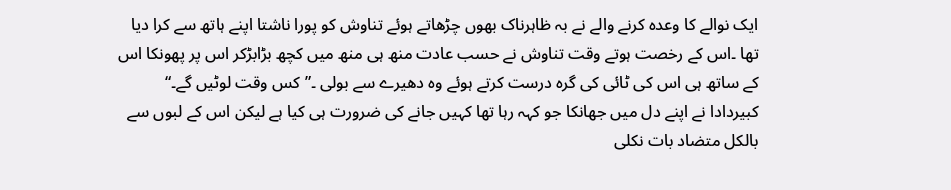ایک نوالے کا وعدہ کرنے والے نے بہ ظاہرناک بھوں چڑھاتے ہوئے تناوش کو پورا ناشتا اپنے ہاتھ سے کرا دیا تھا ۔اس کے رخصت ہوتے وقت تناوش نے حسب عادت منھ ہی منھ میں کچھ بڑابڑکر اس پر پھونکا اس کے ساتھ ہی اس کی ٹائی کی گرہ درست کرتے ہوئے وہ دھیرے سے بولی ۔”کس وقت لوٹیں گے۔“
کبیردادا نے اپنے دل میں جھانکا جو کہہ رہا تھا کہیں جانے کی ضرورت ہی کیا ہے لیکن اس کے لبوں سے بالکل متضاد بات نکلی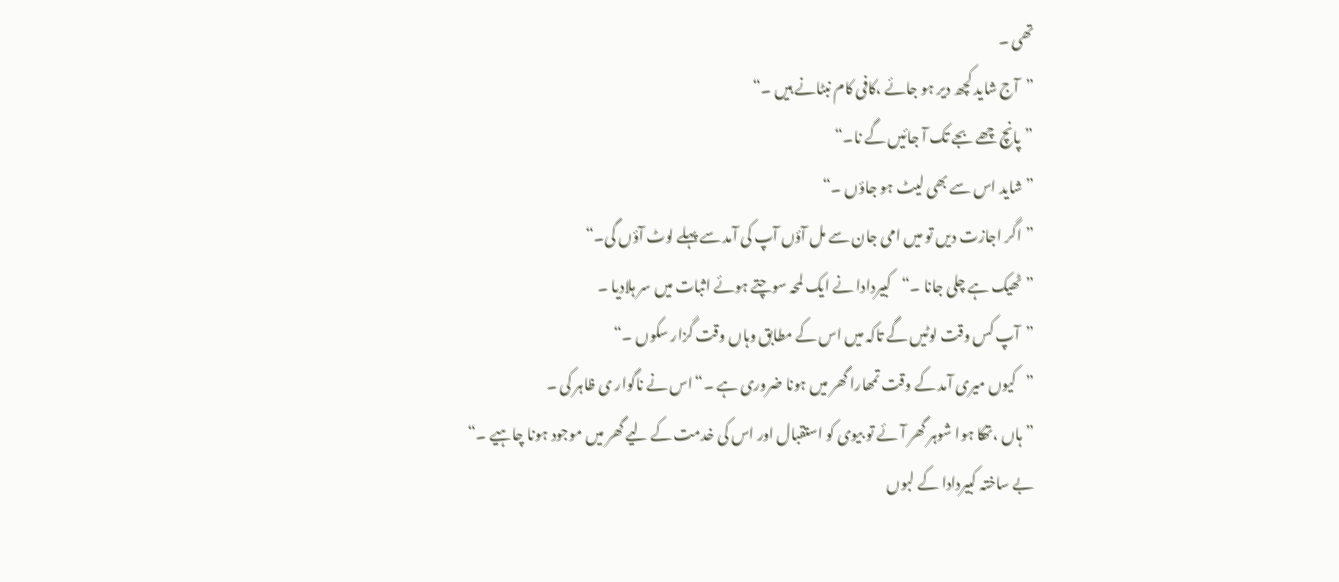تھی ۔
”آج شاید کچھ دیر ہو جائے ،کافی کام نبٹانے ہیں ۔“
”پانچ چھے بجے تک آ جائیں گے نا۔“
”شاید اس سے بھی لیٹ ہو جاؤں ۔“
”اگر اجازت دیں تو میں امی جان سے مل آؤں آپ کی آمد سے پہلے لوٹ آؤں گی۔“
”ٹھیک ہے چلی جانا ۔“کبیردادا نے ایک لمحہ سوچتے ہوئے اثبات میں سر ہلادیا ۔
”آپ کس وقت لوٹیں گے تاکہ میں اس کے مطابق وہاں وقت گزار سکوں ۔“
”کیوں میری آمد کے وقت تمھارا گھر میں ہونا ضروری ہے ۔“اس نے ناگوار ی ظاہر کی ۔
”ہاں ،تھکا ہوا شوہر گھر آئے تو بیوی کو استقبال اور اس کی خدمت کے لیے گھر میں موجود ہونا چاہیے ۔“
بے ساختہ کبیردادا کے لبوں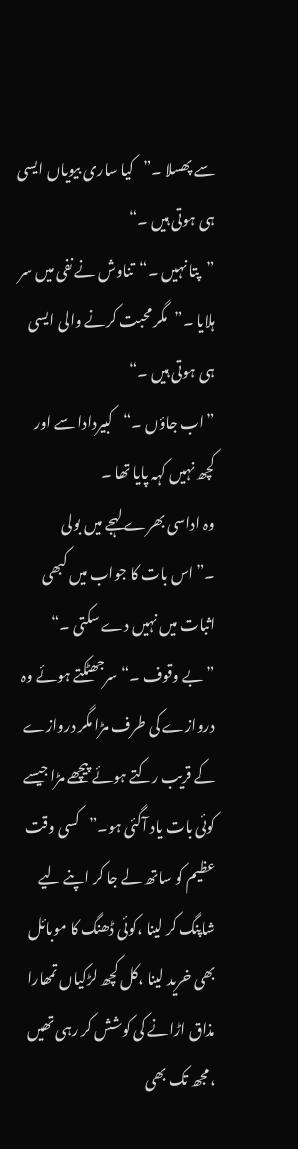سے پھسلا ۔”کیا ساری بیویاں ایسی ہی ہوتی ہیں ۔“
”پتا نہیں ۔“تناوش نے نفی میں سر ہلایا ۔”مگر محبت کرنے والی ایسی ہی ہوتی ہیں ۔“
”اب جاؤں ۔“کبیردادا سے اور کچھ نہیں کہہ پایا تھا ۔
وہ اداسی بھرے لہجے میں بولی ۔”اس بات کا جواب میں کبھی اثبات میں نہیں دے سکتی ۔“
”بے وقوف ۔“سرجھٹکتے ہوئے وہ دروازے کی طرف مڑا مگر دروازے کے قریب رکتے ہوئے پیچھے مڑا جیسے کوئی بات یاد آگئی ہو۔”کسی وقت عظیم کو ساتھ لے جا کر اپنے لیے شاپنگ کر لینا ،کوئی ڈھنگ کا موبائل بھی خرید لینا ،کل کچھ لڑکیاں تمھارا مذاق اڑانے کی کوشش کر رہی تھیں ،مجھ تک بھی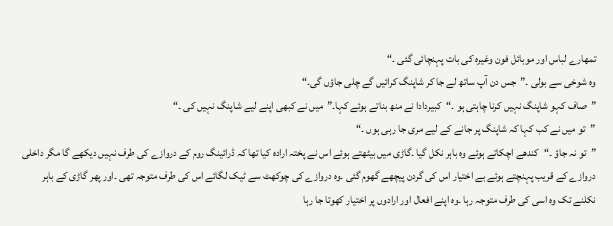تمھارے لباس اور موبائل فون وغیرہ کی بات پہنچائی گئی ۔“
وہ شوخی سے بولی ۔”جس دن آپ ساتھ لے جا کر شاپنگ کرائیں گے چلی جاؤں گی۔“
”صاف کہو شاپنگ نہیں کرنا چاہتی ہو ۔“کبیردادا نے منھ بناتے ہوئے کہا۔”میں نے کبھی اپنے لیے شاپنگ نہیں کی ۔“
”تو میں نے کب کہا کہ شاپنگ پر جانے کے لیے مری جا رہی ہوں ۔“
”تو نہ جاؤ ۔“کندھے اچکاتے ہوئے وہ باہر نکل گیا ۔گاڑی میں بیٹھتے ہوئے اس نے پختہ ارادہ کیا تھا کہ ڈرائینگ روم کے دروازے کی طرف نہیں دیکھے گا مگر داخلی دروازے کے قریب پہنچتے ہوئے بے اختیار اس کی گردن پیچھے گھوم گئی ۔وہ دروازے کی چوکھٹ سے ٹیک لگائے اس کی طرف متوجہ تھی ۔اور پھر گاڑی کے باہر نکلنے تک وہ اسی کی طرف متوجہ رہا ۔وہ اپنے افعال اور ارادوں پر اختیار کھوتا جا رہا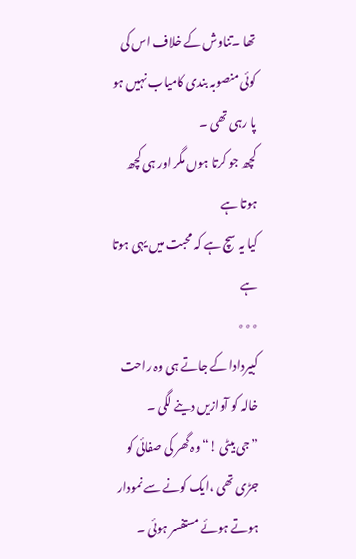تھا ۔تناوش کے خلاف اس کی کوئی منصوبہ بندی کامیاب نہیں ہو پا رہی تھی ۔
کچھ جو کرتا ہوں مگر اور ہی کچھ ہوتا ہے
کیا یہ سچ ہے کہ محبت میں یہی ہوتا ہے
٭٭٭
کبیردادا کے جاتے ہی وہ راحت خالہ کو آوازیں دینے لگی ۔
”جی بیٹی !“وہ گھر کی صفائی کو جڑی تھی ،ایک کونے سے نمودار ہوتے ہوئے مستفسر ہوئی ۔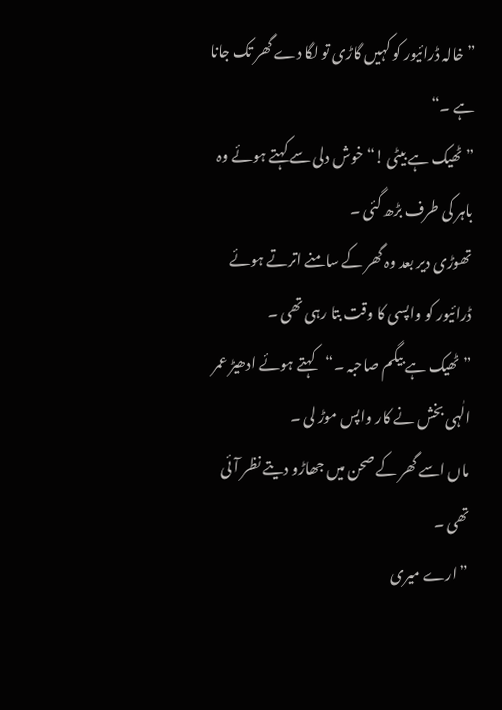”خالہ ڈرائیور کو کہیں گاڑی تو لگا دے گھر تک جانا ہے ۔“
”ٹھیک ہے بیٹی !“خوش دلی سے کہتے ہوئے وہ باہر کی طرف بڑھ گئی ۔
تھوڑی دیر بعد وہ گھر کے سامنے اترتے ہوئے ڈرائیور کو واپسی کا وقت بتا رہی تھی ۔
”ٹھیک ہے بیگم صاحبہ ۔“کہتے ہوئے ادھیڑ عمر الٰہی بخش نے کار واپس موڑ لی ۔
ماں اسے گھر کے صحن میں جھاڑو دیتے نظر آئی تھی ۔
”ارے میری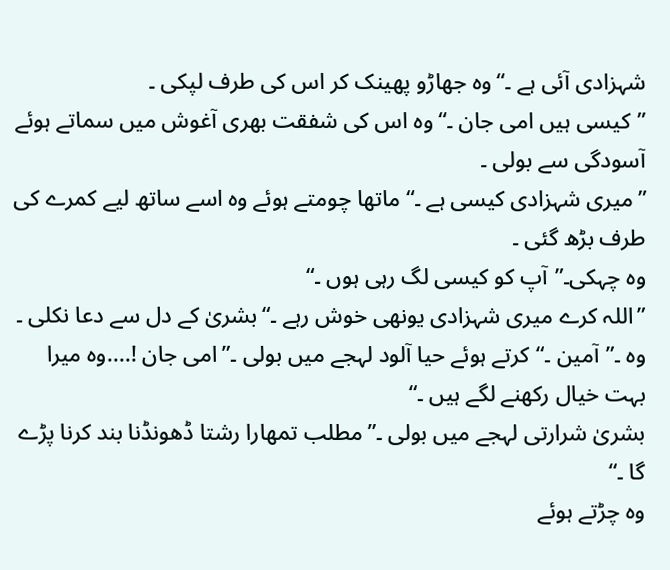شہزادی آئی ہے ۔“وہ جھاڑو پھینک کر اس کی طرف لپکی ۔
”کیسی ہیں امی جان ۔“وہ اس کی شفقت بھری آغوش میں سماتے ہوئے آسودگی سے بولی ۔
”میری شہزادی کیسی ہے ۔“ ماتھا چومتے ہوئے وہ اسے ساتھ لیے کمرے کی طرف بڑھ گئی ۔
وہ چہکی۔”آپ کو کیسی لگ رہی ہوں ۔“
”اللہ کرے میری شہزادی یونھی خوش رہے ۔“بشریٰ کے دل سے دعا نکلی ۔
وہ ۔”آمین ۔“کرتے ہوئے حیا آلود لہجے میں بولی ۔”امی جان !....وہ میرا بہت خیال رکھنے لگے ہیں ۔“
بشریٰ شرارتی لہجے میں بولی ۔”مطلب تمھارا رشتا ڈھونڈنا بند کرنا پڑے گا ۔“
وہ چڑتے ہوئے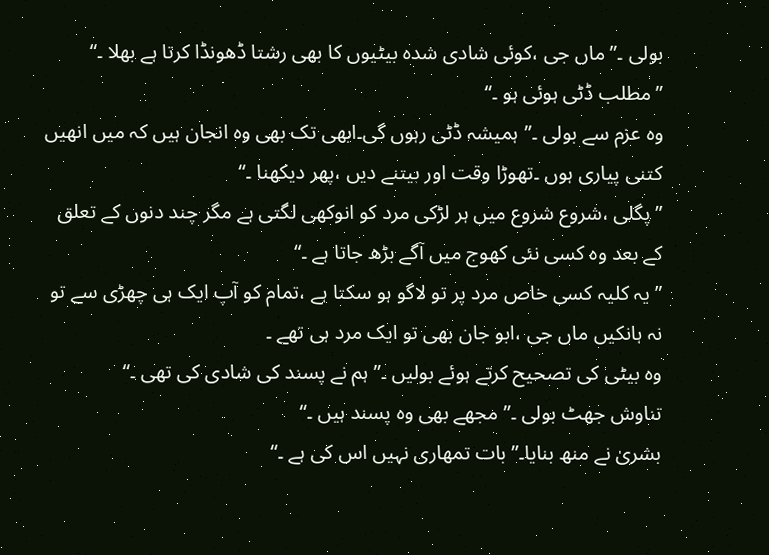بولی ۔”ماں جی ،کوئی شادی شدہ بیٹیوں کا بھی رشتا ڈھونڈا کرتا ہے بھلا ۔“
”مطلب ڈٹی ہوئی ہو ۔“
وہ عزم سے بولی ۔”ہمیشہ ڈٹی رہوں گی۔ابھی تک بھی وہ انجان ہیں کہ میں انھیں کتنی پیاری ہوں ۔تھوڑا وقت اور بیتنے دیں ،پھر دیکھنا ۔“
”پگلی ،شروع شروع میں ہر لڑکی مرد کو انوکھی لگتی ہے مگر چند دنوں کے تعلق کے بعد وہ کسی نئی کھوج میں آگے بڑھ جاتا ہے ۔“
”یہ کلیہ کسی خاص مرد پر تو لاگو ہو سکتا ہے ،تمام کو آپ ایک ہی چھڑی سے تو نہ ہانکیں ماں جی ،ابو جان بھی تو ایک مرد ہی تھے ۔
وہ بیٹی کی تصحیح کرتے ہوئے بولیں ۔”ہم نے پسند کی شادی کی تھی ۔“
تناوش جھٹ بولی ۔”مجھے بھی وہ پسند ہیں ۔“
بشریٰ نے منھ بنایا۔”بات تمھاری نہیں اس کی ہے ۔“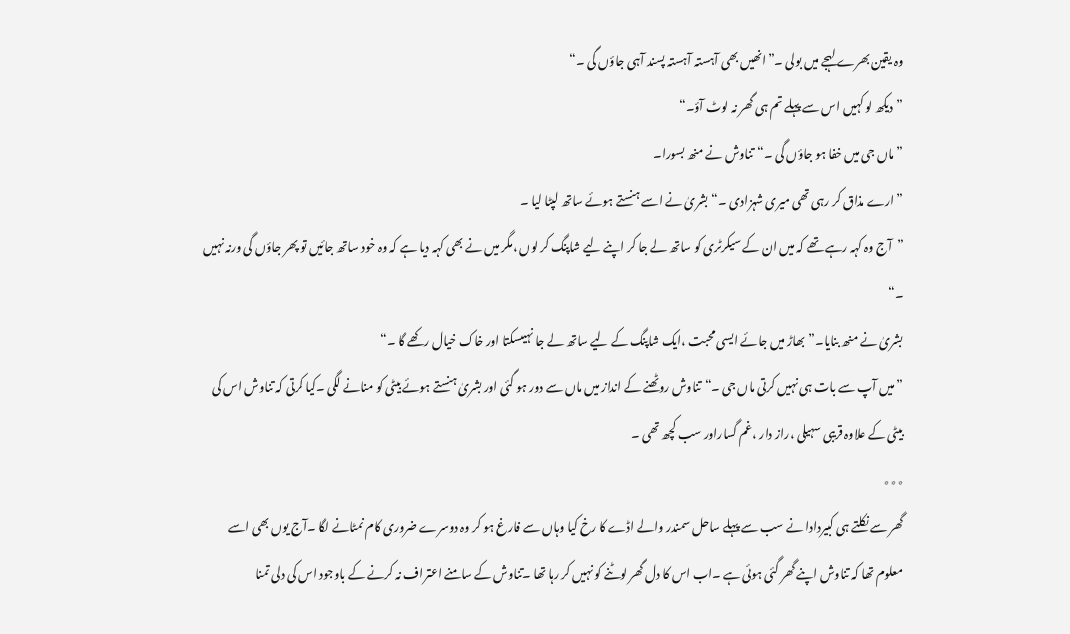وہ یقین بھرے لہجے میں بولی ۔”انھیں بھی آہستہ آہستہ پسند آہی جاؤں گی ۔“
”دیکھ لو کہیں اس سے پہلے تم ہی گھر نہ لوٹ آؤ۔“
”ماں جی میں خفا ہو جاؤں گی ۔“تناوش نے منھ بسورا۔
”ارے مذاق کر رہی تھی میری شہزادی ۔“بشریٰ نے اسے ہنستے ہوئے ساتھ لپٹا لیا ۔
”آج وہ کہہ رہے تھے کہ میں ان کے سیکرٹری کو ساتھ لے جا کر اپنے لیے شاپنگ کر لوں ،مگر میں نے بھی کہہ دیا ہے کہ وہ خود ساتھ جائیں تو پھر جاؤں گی ورنہ نہیں ۔“
بشریٰ نے منھ بنایا۔”بھاڑ میں جائے ایسی محبت ،ایک شاپنگ کے لیے ساتھ لے جا نہیںسکتا اور خاک خیال رکھے گا ۔“
”میں آپ سے بات ہی نہیں کرتی ماں جی ۔“تناوش روٹھنے کے انداز میں ماں سے دور ہو گئی اور بشریٰ ہنستے ہوئے بیٹی کو منانے لگی ۔کیا کرتی کہ تناوش اس کی بیٹی کے علاوہ قریبی سہیلی ،راز دار ،غم گساراور سب کچھ تھی ۔
٭٭٭
گھر سے نکلتے ہی کبیردادا نے سب سے پہلے ساحل سمندر والے اڈے کا رخ کیا وہاں سے فارغ ہو کر وہ دوسرے ضروری کام نمٹانے لگا ۔آج یوں بھی اسے معلوم تھا کہ تناوش اپنے گھر گئی ہوئی ہے ۔اب اس کا دل گھر لوٹنے کو نہیں کر رہا تھا ۔تناوش کے سامنے اعتراف نہ کرنے کے باوجود اس کی دلی تمنا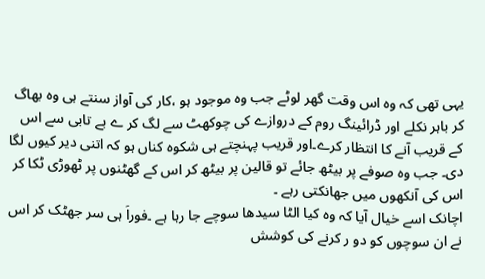یہی تھی کہ وہ اس وقت گھر لوٹے جب وہ موجود ہو ،کار کی آواز سنتے ہی وہ بھاگ کر باہر نکلے اور ڈرائینگ روم کے دروازے کی چوکھٹ سے لگ کر ے بے تابی سے اس کے قریب آنے کا انتظار کرے۔اور قریب پہنچتے ہی شکوہ کناں ہو کہ اتنی دیر کیوں لگا دی۔ جب وہ صوفے پر بیٹھ جائے تو قالین پر بیٹھ کر اس کے گھٹنوں پر ٹھوڑی ٹکا کر اس کی آنکھوں میں جھانکتی رہے ۔
اچانک اسے خیال آیا کہ وہ کیا الٹا سیدھا سوچے جا رہا ہے ۔فوراَ ہی سر جھٹک کر اس نے ان سوچوں کو دو ر کرنے کی کوشش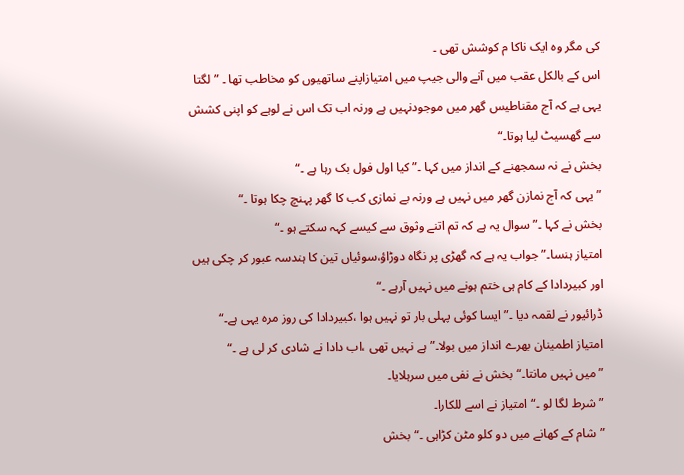کی مگر وہ ایک ناکا م کوشش تھی ۔
اس کے بالکل عقب میں آنے والی جیپ میں امتیازاپنے ساتھیوں کو مخاطب تھا ۔ ”لگتا یہی ہے کہ آج مقناطیس گھر میں موجودنہیں ہے ورنہ اب تک اس نے لوہے کو اپنی کشش سے گھسیٹ لیا ہوتا۔“
بخش نے نہ سمجھنے کے انداز میں کہا ۔”کیا اول فول بک رہا ہے ۔“
”یہی کہ آج نمازن گھر میں نہیں ہے ورنہ بے نمازی کب کا گھر پہنچ چکا ہوتا ۔“
بخش نے کہا ۔”سوال یہ ہے کہ تم اتنے وثوق سے کیسے کہہ سکتے ہو ۔“
امتیاز ہنسا۔”جواب یہ ہے کہ گھڑی پر نگاہ دوڑاؤ،سوئیاں تین کا ہندسہ عبور کر چکی ہیں اور کبیردادا کے کام ہی ختم ہونے میں نہیں آرہے ۔“
ڈرائیور نے لقمہ دیا ۔”ایسا کوئی پہلی بار تو نہیں ہوا ،کبیردادا کی روز مرہ یہی ہے۔“
امتیاز اطمینان بھرے انداز میں بولا۔”ہے نہیں تھی ،اب دادا نے شادی کر لی ہے ۔“
”میں نہیں مانتا۔“بخش نے نفی میں سرہلایا۔
”شرط لگا لو ۔“امتیاز نے اسے للکارا۔
”شام کے کھانے میں دو کلو مٹن کڑاہی ۔“بخش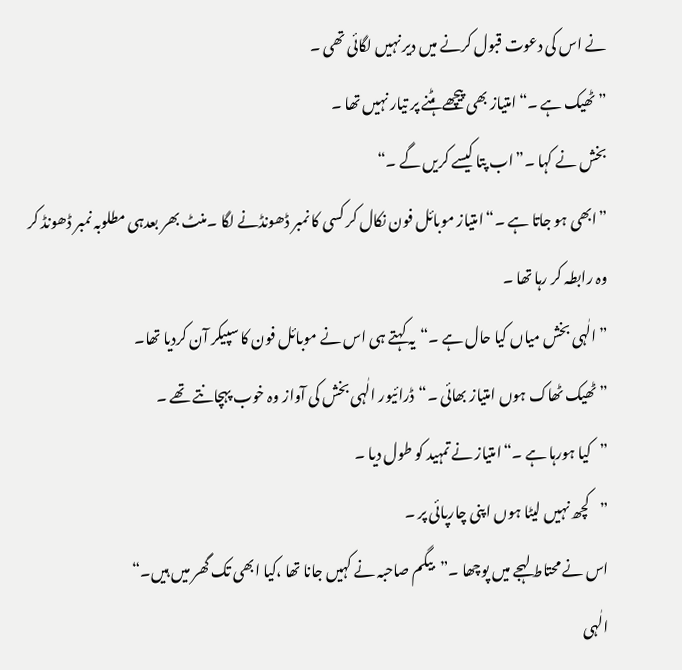نے اس کی دعوت قبول کرنے میں دیر نہیں لگائی تھی ۔
”ٹھیک ہے ۔“امتیاز بھی پیچھے ہٹنے پر تیار نہیں تھا ۔
بخش نے کہا ۔”اب پتا کیسے کریں گے ۔“
”ابھی ہو جاتا ہے ۔“امتیاز موبائل فون نکال کر کسی کا نمبر ڈھونڈنے لگا ۔منٹ بھر بعدہی مطلوبہ نمبر ڈھونڈ کر وہ رابطہ کر رہا تھا ۔
”الٰہی بخش میاں کیا حال ہے ۔“یہ کہتے ہی اس نے موبائل فون کا سپیکر آن کردیا تھا۔
”ٹھیک ٹھاک ہوں امتیاز بھائی ۔“ڈرائیور الٰہی بخش کی آواز وہ خوب پہچانتے تھے ۔
”کیا ہورہا ہے ۔“امتیاز نے تمہید کو طول دیا ۔
”کچھ نہیں لیٹا ہوں اپنی چارپائی پر ۔
اس نے محتاط لہجے میں پوچھا ۔”بیگم صاحبہ نے کہیں جانا تھا ،کیا ابھی تک گھر میں ہیں۔“
الٰہی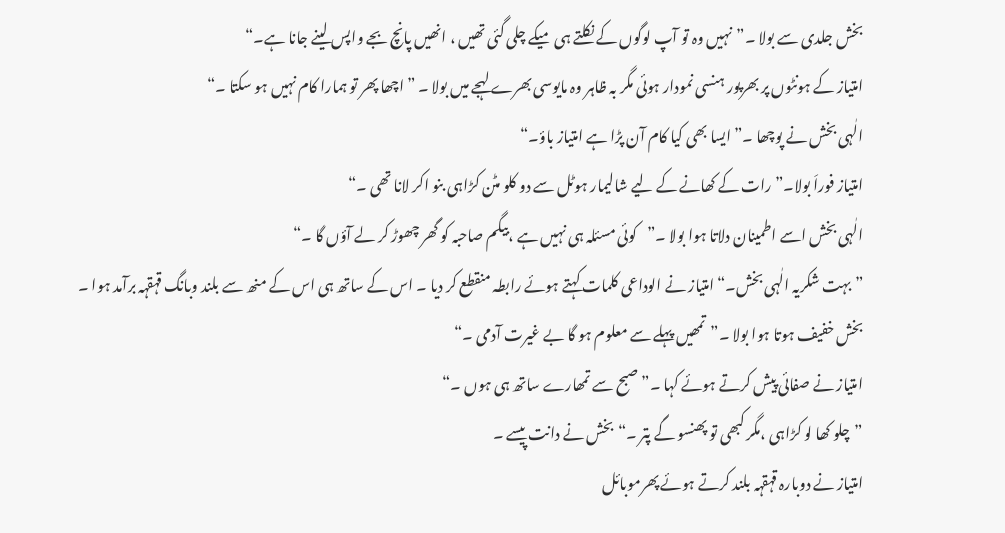بخش جلدی سے بولا ۔”نہیں وہ تو آپ لوگوں کے نکلتے ہی میکے چلی گئی تھیں ، انھیں پانچ بجے واپس لینے جانا ہے۔“
امتیاز کے ہونٹوں پر بھرپور ہنسی نمودار ہوئی مگر بہ ظاہر وہ مایوسی بھرے لہجے میں بولا ۔ ”اچھا پھر تو ہمارا کام نہیں ہو سکتا ۔“
الٰہی بخش نے پوچھا ۔”ایسا بھی کیا کام آن پڑا ہے امتیاز باؤ۔“
امتیاز فوراَ بولا۔”رات کے کھانے کے لیے شالیمار ہوٹل سے دو کلو مٹن کڑاہی بنو اکر لانا تھی ۔“
الٰہی بخش اسے اطمینان دلاتا ہوا بولا ۔”کوئی مسئلہ ہی نہیں ہے ،بیگم صاحبہ کو گھر چھوڑ کر لے آؤں گا ۔“
”بہت شکریہ الٰہی بخش۔“امتیاز نے الوداعی کلمات کہتے ہوئے رابطہ منقطع کر دیا ۔ اس کے ساتھ ہی اس کے منھ سے بلند وبانگ قہقہہ برآمد ہوا ۔
بخش خفیف ہوتا ہوا بولا ۔”تمھیں پہلے سے معلوم ہو گا بے غیرت آدمی ۔“
امتیاز نے صفائی پیش کرتے ہوئے کہا ۔”صبح سے تمھارے ساتھ ہی ہوں ۔“
”چلو کھا لو کڑاہی ،مگر کبھی تو پھنسو گے پتر ۔“بخش نے دانت پیسے ۔
امتیاز نے دوبارہ قہقہہ بلند کرتے ہوئے پھرموبائل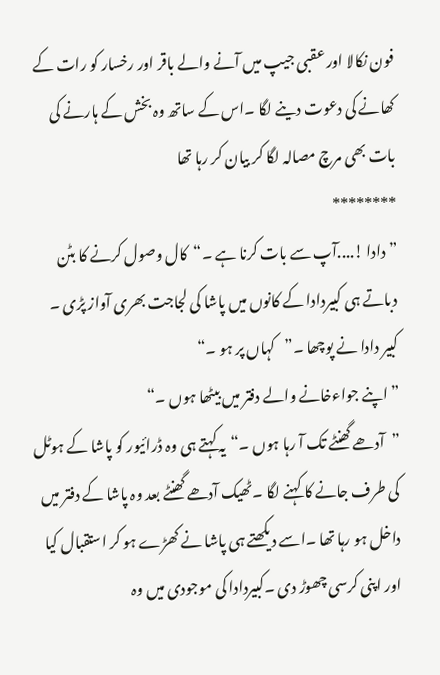فون نکالا اور عقبی جیپ میں آنے والے باقر اور رخسار کو رات کے کھانے کی دعوت دینے لگا ۔اس کے ساتھ وہ بخش کے ہارنے کی بات بھی مرچ مصالہ لگا کر بیان کر رہا تھا
********
”دادا !....آپ سے بات کرنا ہے ۔“کال وصول کرنے کا بٹن دباتے ہی کبیردادا کے کانوں میں پاشا کی لجاجت بھری آواز پڑی ۔
کبیر دادا نے پوچھا ۔”کہاں پر ہو ۔“
”اپنے جواءخانے والے دفتر میں بیٹھا ہوں ۔“
”آدھے گھنٹے تک آ رہا ہوں ۔“یہ کہتے ہی وہ ڈرائیور کو پاشا کے ہوٹل کی طرف جانے کا کہنے لگا ۔ٹھیک آدھے گھنٹے بعد وہ پاشا کے دفتر میں داخل ہو رہا تھا ۔اسے دیکھتے ہی پاشا نے کھڑے ہو کر استقبال کیا اور اپنی کرسی چھوڑ دی ۔کبیردادا کی موجودی میں وہ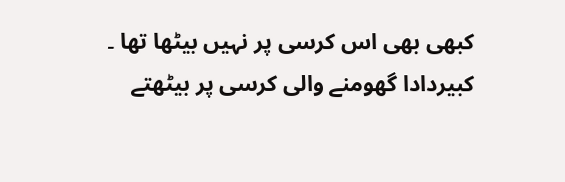کبھی بھی اس کرسی پر نہیں بیٹھا تھا ۔
کبیردادا گھومنے والی کرسی پر بیٹھتے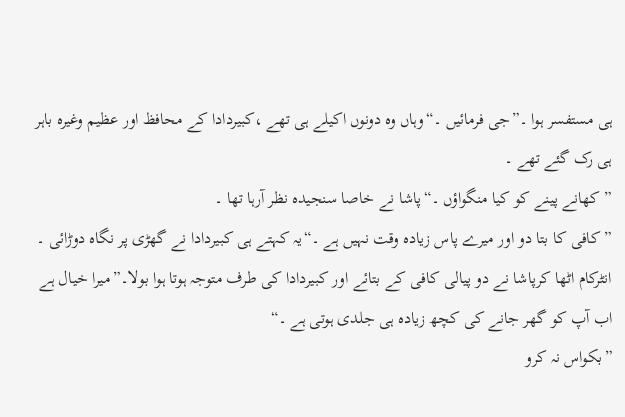ہی مستفسر ہوا ۔”جی فرمائیں ۔“وہاں وہ دونوں اکیلے ہی تھے ،کبیردادا کے محافظ اور عظیم وغیرہ باہر ہی رک گئے تھے ۔
”کھانے پینے کو کیا منگواؤں ۔“پاشا نے خاصا سنجیدہ نظر آرہا تھا ۔
”کافی کا بتا دو اور میرے پاس زیادہ وقت نہیں ہے ۔“یہ کہتے ہی کبیردادا نے گھڑی پر نگاہ دوڑائی ۔
انٹرکام اٹھا کرپاشا نے دو پیالی کافی کے بتائے اور کبیردادا کی طرف متوجہ ہوتا ہوا بولا۔”میرا خیال ہے اب آپ کو گھر جانے کی کچھ زیادہ ہی جلدی ہوتی ہے ۔“
”بکواس نہ کرو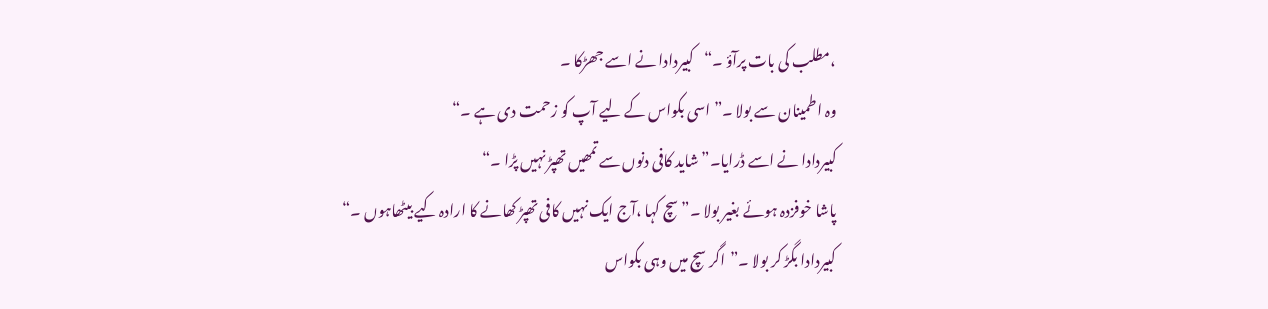،مطلب کی بات پرآؤ ۔“کبیردادا نے اسے جھڑکا ۔
وہ اطمینان سے بولا ۔”اسی بکواس کے لیے آپ کو زحمت دی ہے ۔“
کبیردادا نے اسے ڈرایا۔”شاید کافی دنوں سے تمھیں تھپڑ نہیں پڑا ۔“
پاشا خوفزدہ ہوئے بغیر بولا ۔”سچ کہا ،آج ایک نہیں کافی تھپڑ کھانے کا ارادہ کیے بیٹھاہوں ۔“
کبیردادا بگڑ کر بولا ۔”اگر سچ میں وہی بکواس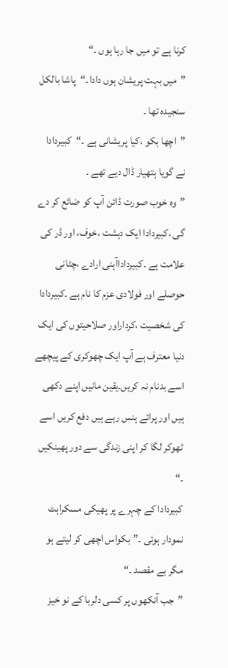کرنا ہے تو میں جا رہا ہوں ۔“
”میں بہت پریشان ہوں دادا۔“پاشا بالکل سنجیدہ تھا ۔
”اچھا بکو ،کیا پریشانی ہے ۔“کبیردادا نے گویا ہتھیار ڈال دیے تھے ۔
”وہ خوب صورت ڈائن آپ کو ضائع کر دے گی ،کبیردادا ایک دہشت ،خوف، اور ڈر کی علامت ہے ۔کبیرداداآہنی ارادے ،چٹانی حوصلے اور فولادی عزم کا نام ہے ۔کبیردادا کی شخصیت ،کرداراور صلاحیتوں کی ایک دنیا معترف ہے آپ ایک چھوکری کے پیچھے اسے بدنام نہ کریں۔یقین مانیں اپنے دکھی ہیں اور پرائے ہنس رہے ہیں دفع کریں اسے ٹھوکر لگا کر اپنی زندگی سے دور پھینکیں ۔“
کبیردادا کے چہرے پر پھیکی مسکراہٹ نمودار ہوئی ۔”بکواس اچھی کر لیتے ہو مگر بے مقصد ۔“
”جب آنکھوں پر کسی دلربا کے نو خیز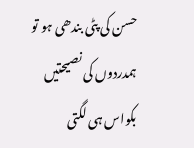حسن کی پٹی بندھی ہو تو ہمدردوں کی نصیحتیں بکواس ہی لگتی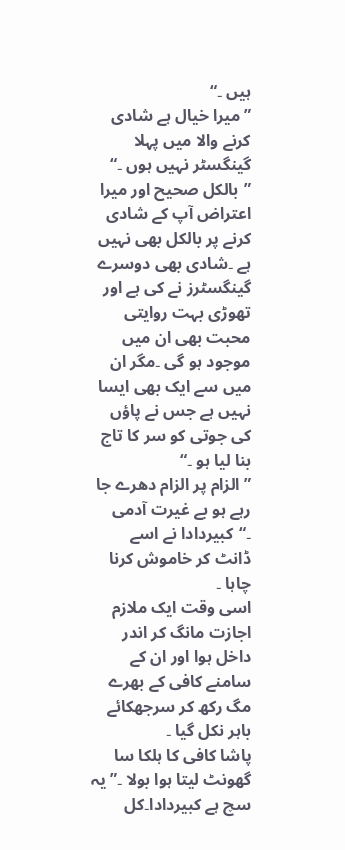ہیں ۔“
”میرا خیال ہے شادی کرنے والا میں پہلا گینگسٹر نہیں ہوں ۔“
”بالکل صحیح اور میرا اعتراض آپ کے شادی کرنے پر بالکل بھی نہیں ہے ۔شادی بھی دوسرے گینگسٹرز نے کی ہے اور تھوڑی بہت روایتی محبت بھی ان میں موجود ہو گی ۔مگر ان میں سے ایک بھی ایسا نہیں ہے جس نے پاؤں کی جوتی کو سر کا تاج بنا لیا ہو ۔“
”الزام پر الزام دھرے جا رہے ہو بے غیرت آدمی ۔“کبیردادا نے اسے ڈانٹ کر خاموش کرنا چاہا ۔
اسی وقت ایک ملازم اجازت مانگ کر اندر داخل ہوا اور ان کے سامنے کافی کے بھرے مگ رکھ کر سرجھکائے باہر نکل گیا ۔
پاشا کافی کا ہلکا سا گھونٹ لیتا ہوا بولا ۔”یہ سچ ہے کبیردادا۔کل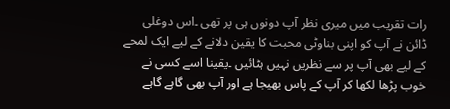رات تقریب میں میری نظر آپ دونوں ہی پر تھی ۔اس دوغلی ڈائن نے آپ کو اپنی بناوٹی محبت کا یقین دلانے کے لیے ایک لمحے کے لیے بھی آپ پر سے نظریں نہیں ہٹائیں ۔یقینا اسے کسی نے خوب پڑھا لکھا کر آپ کے پاس بھیجا ہے اور آپ بھی گاہے گاہے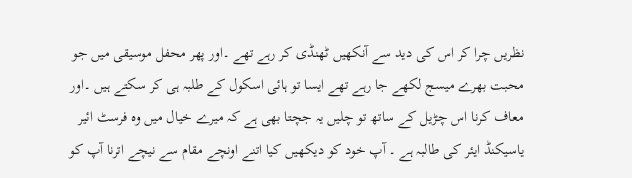نظریں چرا کر اس کی دید سے آنکھیں ٹھنڈی کر رہے تھے ۔اور پھر محفل موسیقی میں جو محبت بھرے میسج لکھے جا رہے تھے ایسا تو ہائی اسکول کے طلبہ ہی کر سکتے ہیں ۔اور معاف کرنا اس چڑیل کے ساتھ تو چلیں یہ جچتا بھی ہے کہ میرے خیال میں وہ فرسٹ ائیر یاسیکنڈ ایئر کی طالبہ ہے ۔ آپ خود کو دیکھیں کیا اتنے اونچے مقام سے نیچے اترنا آپ کو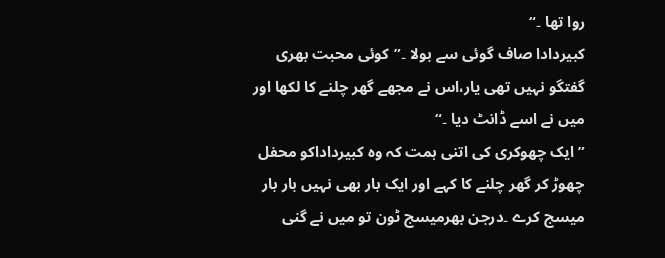روا تھا ۔“
کبیردادا صاف گوئی سے بولا ۔”کوئی محبت بھری گفتگو نہیں تھی یار،اس نے مجھے گھر چلنے کا لکھا اور میں نے اسے ڈانٹ دیا ۔“
”ایک چھوکری کی اتنی ہمت کہ وہ کبیرداداکو محفل چھوڑ کر گھر چلنے کا کہے اور ایک بار بھی نہیں بار بار میسج کرے ۔درجن بھرمیسج ٹون تو میں نے گنی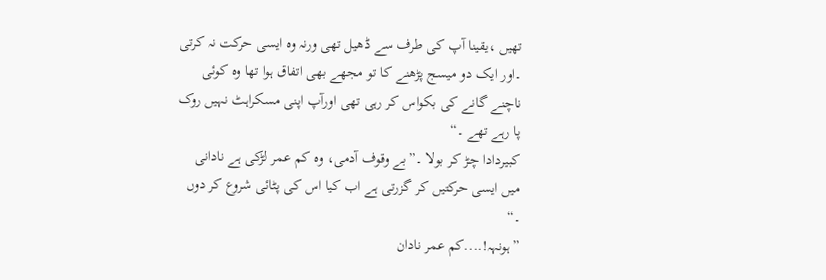تھیں ،یقینا آپ کی طرف سے ڈھیل تھی ورنہ وہ ایسی حرکت نہ کرتی ۔اور ایک دو میسج پڑھنے کا تو مجھے بھی اتفاق ہوا تھا وہ کوئی ناچنے گانے کی بکواس کر رہی تھی اورآپ اپنی مسکراہٹ نہیں روک پا رہے تھے ۔“
کبیردادا چڑ کر بولا ۔”بے وقوف آدمی، وہ کم عمر لڑکی ہے نادانی میں ایسی حرکتیں کر گزرتی ہے اب کیا اس کی پٹائی شروع کر دوں ۔“
”ہونہہ!....کم عمر نادان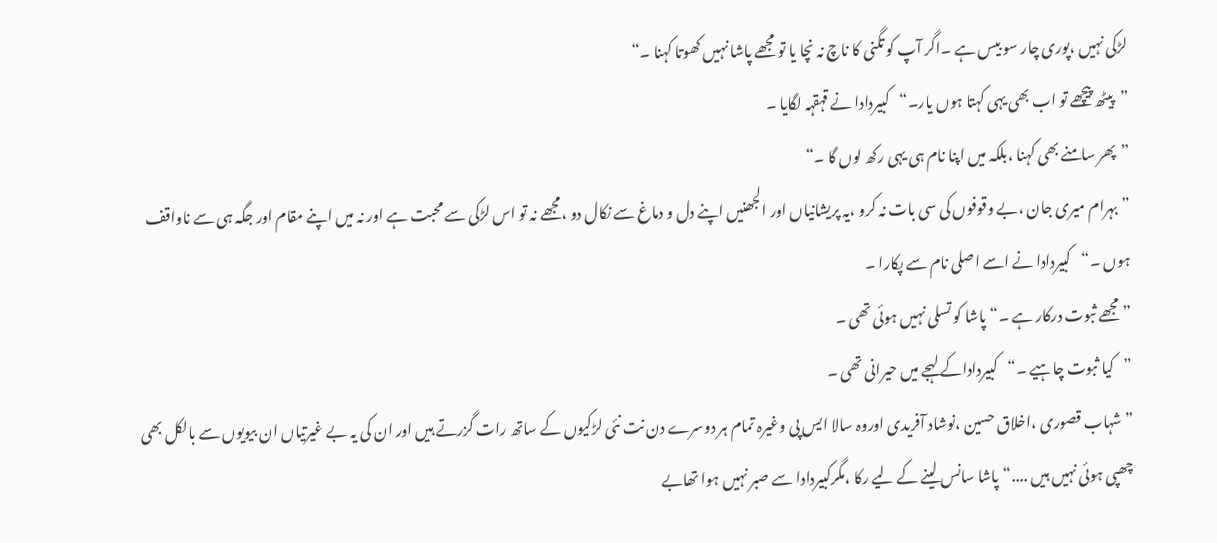لڑکی نہیں ،پوری چار سو بیس ہے ۔اگر آپ کو تگنی کا ناچ نہ نچا یا تو مجھے پاشا نہیں کھوتا کہنا ۔“
”پیٹھ پیچھے تو اب بھی یہی کہتا ہوں یار۔“کبیردادا نے قہقہہ لگایا ۔
”پھر سامنے بھی کہنا ،بلکہ میں اپنا نام ہی یہی رکھ لوں گا ۔“
”بہرام میری جان ،بے وقوفوں کی سی بات نہ کرو ،یہ پریشانیاں اور الجھنیں اپنے دل و دماغ سے نکال دو ،مجھے نہ تو اس لڑکی سے محبت ہے اور نہ میں اپنے مقام اور جگہ ہی سے ناواقف ہوں ۔“کبیردادا نے اسے اصلی نام سے پکارا ۔
”مجھے ثبوت درکار ہے ۔“پاشا کو تسلی نہیں ہوئی تھی ۔
”کیا ثبوت چاہیے ۔“کبیرداداکے لہجے میں حیرانی تھی ۔
”شہاب قصوری ،اخلاق حسین ،نوشاد آفریدی اوروہ سالا ایس پی وغیرہ تمام ہر دوسرے دن نت نئی لڑکیوں کے ساتھ رات گزرتے ہیں اور ان کی یہ بے غیرتیاں ان بیویوں سے بالکل بھی چھپی ہوئی نہیں ہیں ....“پاشا سانس لینے کے لیے رکا ،مگرکبیردادا سے صبر نہیں ہوا تھابے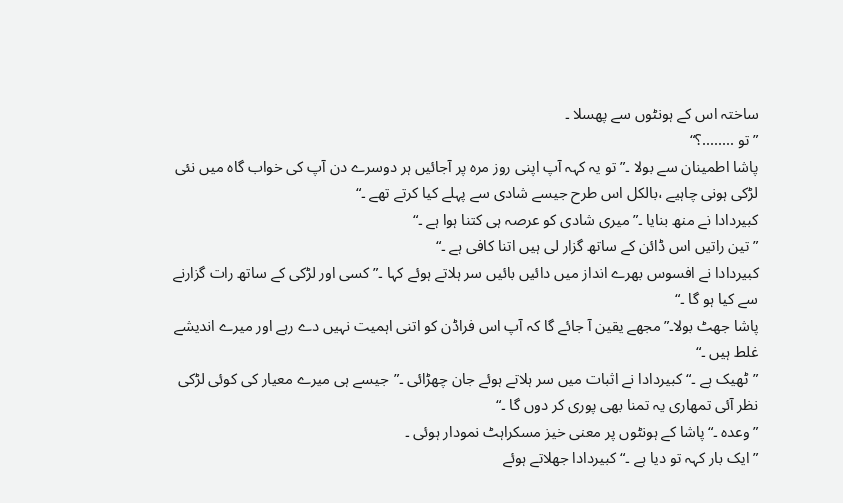ساختہ اس کے ہونٹوں سے پھسلا ۔
”تو ........؟“
پاشا اطمینان سے بولا ۔”تو یہ کہہ آپ اپنی روز مرہ پر آجائیں ہر دوسرے دن آپ کی خواب گاہ میں نئی لڑکی ہونی چاہیے ،بالکل اس طرح جیسے شادی سے پہلے کیا کرتے تھے ۔“
کبیردادا نے منھ بنایا ۔”میری شادی کو عرصہ ہی کتنا ہوا ہے ۔“
”تین راتیں اس ڈائن کے ساتھ گزار لی ہیں اتنا کافی ہے ۔“
کبیردادا نے افسوس بھرے انداز میں دائیں بائیں سر ہلاتے ہوئے کہا ۔”کسی اور لڑکی کے ساتھ رات گزارنے سے کیا ہو گا ۔“
پاشا جھٹ بولا۔”مجھے یقین آ جائے گا کہ آپ اس فراڈن کو اتنی اہمیت نہیں دے رہے اور میرے اندیشے غلط ہیں ۔“
”ٹھیک ہے ۔“کبیردادا نے اثبات میں سر ہلاتے ہوئے جان چھڑائی ۔”جیسے ہی میرے معیار کی کوئی لڑکی نظر آئی تمھاری یہ تمنا بھی پوری کر دوں گا ۔“
”وعدہ ۔“پاشا کے ہونٹوں پر معنی خیز مسکراہٹ نمودار ہوئی ۔
”ایک بار کہہ تو دیا ہے ۔“کبیردادا جھلاتے ہوئے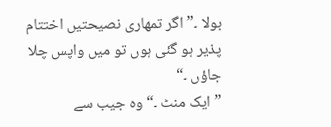بولا ۔”اگر تمھاری نصیحتیں اختتام پذیر ہو گئی ہوں تو میں واپس چلا جاؤں ۔“
”ایک منٹ ۔“وہ جیب سے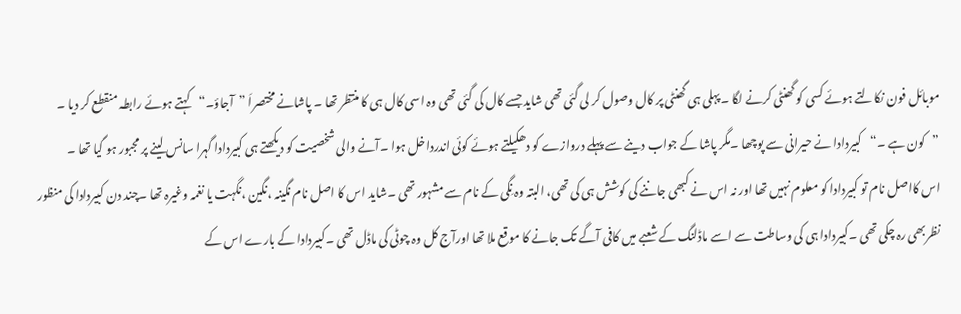موبائل فون نکالتے ہوئے کسی کو گھنٹی کرنے لگا ۔پہلی ہی گھنٹی پر کال وصول کر لی گئی تھی شاید جسے کال کی گئی تھی وہ اسی کال ہی کا منتظر تھا ۔ پاشانے مختصراَ ”آجاؤ۔“کہتے ہوئے رابطہ منقطع کر دیا ۔
”کون ہے ۔“کبیردادا نے حیرانی سے پوچھا ۔مگر پاشا کے جواب دینے سے پہلے دروازے کو دھکیلتے ہوئے کوئی اندرداخل ہوا ۔آنے والی شخصیت کو دیکھتے ہی کبیردادا گہرا سانس لینے پر مجبور ہو گیا تھا ۔
اس کااصل نام تو کبیردادا کو معلوم نہیں تھا اور نہ اس نے کبھی جاننے کی کوشش ہی کی تھی، البتہ وہ نِگی کے نام سے مشہور تھی ۔شاید اس کا اصل نام نگینہ ،نگین ،نگہت یا نغمہ وغیرہ تھا ۔چند دن کبیردادا کی منظور نظربھی رہ چکی تھی ۔کبیردادا ہی کی وساطت سے اسے ماڈلنگ کے شعبے میں کافی آگے تک جانے کا موقع ملا تھا اورآج کل وہ چوٹی کی ماڈل تھی ۔کبیردادا کے بارے اس کے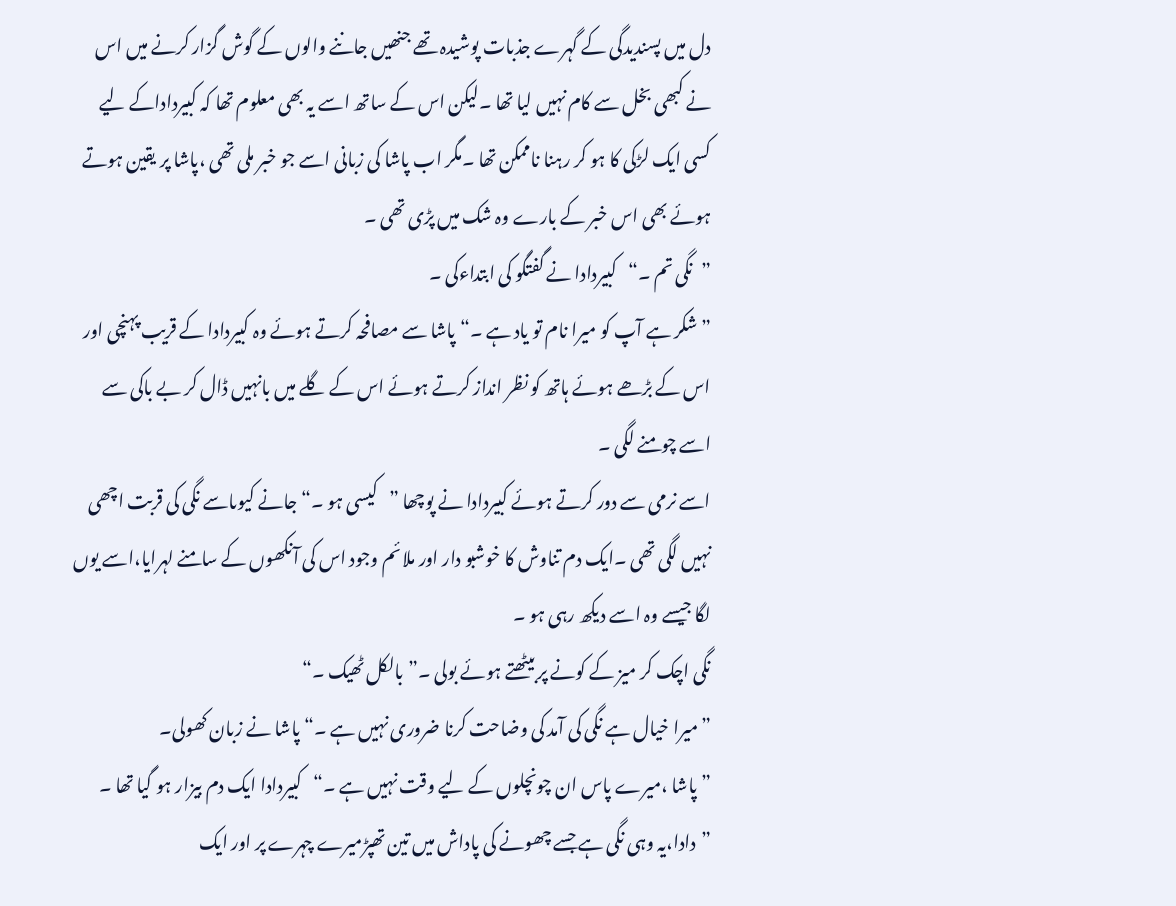دل میں پسندیدگی کے گہرے جذبات پوشیدہ تھے جنھیں جاننے والوں کے گوش گزار کرنے میں اس نے کبھی بخل سے کام نہیں لیا تھا ۔لیکن اس کے ساتھ اسے یہ بھی معلوم تھا کہ کبیرداداکے لیے کسی ایک لڑکی کا ہو کر رہنا ناممکن تھا ۔مگر اب پاشا کی زبانی اسے جو خبر ملی تھی ،پاشا پر یقین ہوتے ہوئے بھی اس خبر کے بارے وہ شک میں پڑی تھی ۔
”نگی تم ۔“کبیردادا نے گفتگو کی ابتداءکی ۔
”شکر ہے آپ کو میرا نام تو یاد ہے ۔“پاشا سے مصافحہ کرتے ہوئے وہ کبیردادا کے قریب پہنچی اور اس کے بڑھے ہوئے ہاتھ کو نظر انداز کرتے ہوئے اس کے گلے میں بانہیں ڈال کر بے باکی سے اسے چومنے لگی ۔
اسے نرمی سے دور کرتے ہوئے کبیردادا نے پوچھا ”کیسی ہو ۔“جانے کیوںاسے نگی کی قربت اچھی نہیں لگی تھی ۔ایک دم تناوش کا خوشبو دار اور ملائم وجود اس کی آنکھوں کے سامنے لہرایا،اسے یوں لگا جیسے وہ اسے دیکھ رہی ہو ۔
نگی اچک کر میز کے کونے پر بیٹھتے ہوئے بولی ۔”بالکل ٹھیک ۔“
”میرا خیال ہے نگی کی آمد کی وضاحت کرنا ضروری نہیں ہے ۔“پاشا نے زبان کھولی۔
”پاشا ،میرے پاس ان چونچلوں کے لیے وقت نہیں ہے ۔“کبیردادا ایک دم بیزار ہو گیا تھا ۔
”دادا،یہ وہی نگی ہے جسے چھونے کی پاداش میں تین تھپڑمیرے چہرے پر اور ایک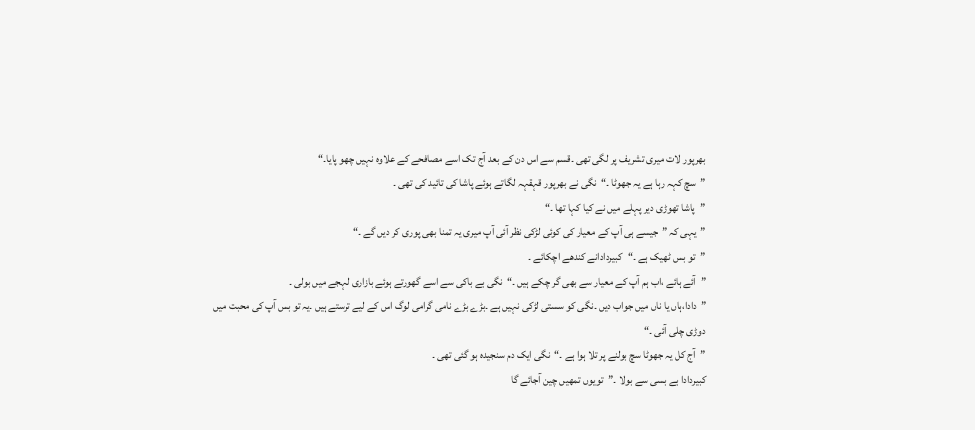بھرپور لات میری تشریف پر لگی تھی ۔قسم سے اس دن کے بعد آج تک اسے مصافحے کے علاوہ نہیں چھو پایا۔“
”سچ کہہ رہا ہے یہ جھوٹا ۔“نگی نے بھرپور قہقہہ لگاتے ہوئے پاشا کی تائید کی تھی ۔
”پاشا تھوڑی دیر پہلے میں نے کیا کہا تھا ۔“
”یہی کہ ”جیسے ہی آپ کے معیار کی کوئی لڑکی نظر آئی آپ میری یہ تمنا بھی پوری کر دیں گے ۔“
”تو بس ٹھیک ہے ۔“کبیردادانے کندھے اچکائے ۔
”آئے ہائے ،اب ہم آپ کے معیار سے بھی گر چکے ہیں ۔“نگی بے باکی سے اسے گھورتے ہوئے بازاری لہجے میں بولی ۔
”دادا،ہاں یا ناں میں جواب دیں ۔نگی کو سستی لڑکی نہیں ہے ۔بڑے بڑے نامی گرامی لوگ اس کے لیے ترستے ہیں ۔یہ تو بس آپ کی محبت میں دوڑی چلی آئی ۔“
”آج کل یہ جھوٹا سچ بولنے پر تلا ہوا ہے ۔“نگی ایک دم سنجیدہ ہو گئی تھی ۔
کبیردادا بے بسی سے بولا ۔”تویوں تمھیں چین آجائے گا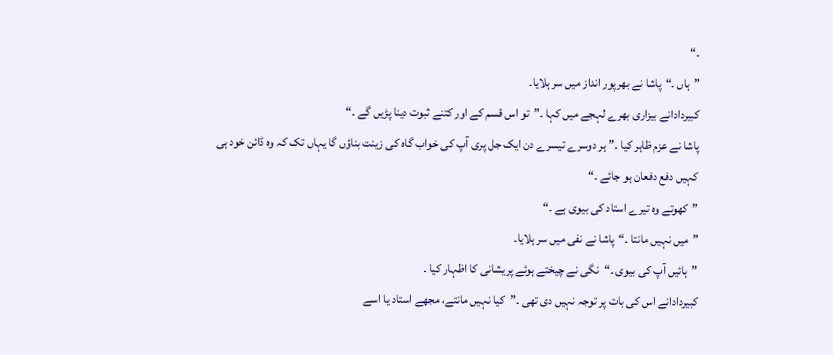۔“
”ہاں ۔“پاشا نے بھرپور انداز میں سر ہلایا۔
کبیردادانے بیزاری بھرے لہجے میں کہا ۔”تو اس قسم کے اور کتنے ثبوت دینا پڑیں گے ۔“
پاشا نے عزم ظاہر کیا ۔”ہر دوسرے تیسرے دن ایک جل پری آپ کی خواب گاہ کی زینت بناؤں گا یہاں تک کہ وہ ڈائن خود ہی کہیں دفع دفعان ہو جائے ۔“
”کھوتے وہ تیرے استاد کی بیوی ہے ۔“
”میں نہیں مانتا ۔“پاشا نے نفی میں سر ہلایا۔
”ہائیں آپ کی بیوی ۔“نگی نے چیختے ہوئے پریشانی کا اظہار کیا ۔
کبیردادانے اس کی بات پر توجہ نہیں دی تھی ۔”کیا نہیں مانتے، مجھے استاد یا اسے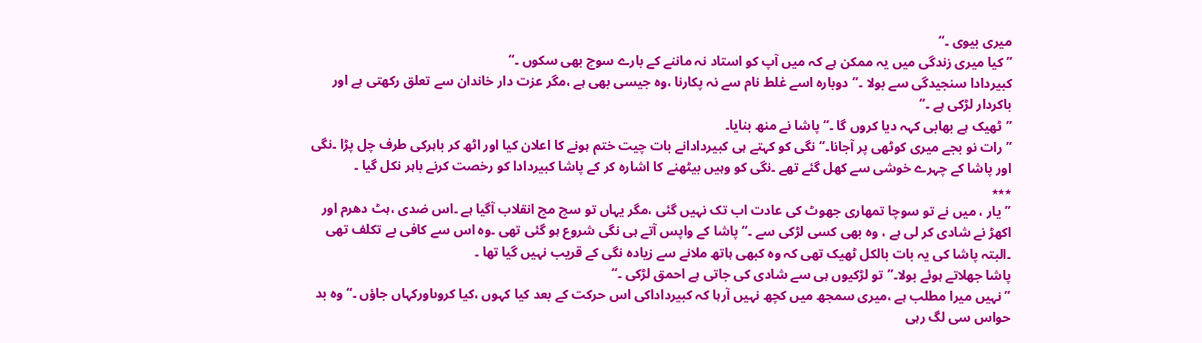میری بیوی ۔“
”کیا میری زندگی میں یہ ممکن ہے کہ میں آپ کو استاد نہ ماننے کے بارے سوچ بھی سکوں ۔“
کبیردادا سنجیدگی سے بولا ۔”دوبارہ اسے غلط نام سے نہ پکارنا ،وہ جیسی بھی ہے ،مگر عزت دار خاندان سے تعلق رکھتی ہے اور باکردار لڑکی ہے ۔“
”ٹھیک ہے بھابی کہہ دیا کروں گا ۔“پاشا نے منھ بنایا۔
”رات نو بجے میری کوٹھی پر آجانا۔“نگی کو کہتے ہی کبیردادانے بات چیت ختم ہونے کا اعلان کیا اور اٹھ کر باہرکی طرف چل پڑا ۔نگی اور پاشا کے چہرے خوشی سے کھل گئے تھے ۔نگی کو وہیں بیٹھنے کا اشارہ کر کے پاشا کبیردادا کو رخصت کرنے باہر نکل گیا ۔
٭٭٭
”یار ، میں نے تو سوچا تمھاری جھوٹ کی عادت اب تک نہیں گئی ،مگر یہاں تو سچ مچ انقلاب آگیا ہے ۔اس ضدی ،ہٹ دھرم اور اکھڑ نے شادی کر لی ہے ، وہ بھی کسی لڑکی سے ۔“ پاشا کے واپس آتے ہی نگی شروع ہو گئی تھی ۔وہ اس سے کافی بے تکلف تھی ۔البتہ پاشا کی یہ بات بالکل ٹھیک تھی کہ وہ کبھی ہاتھ ملانے سے زیادہ نگی کے قریب نہیں گیا تھا ۔
پاشا جھلاتے ہوئے بولا۔”تو لڑکیوں ہی سے شادی کی جاتی ہے احمق لڑکی ۔“
”نہیں میرا مطلب ہے ،میری سمجھ میں کچھ نہیں آرہا کہ کبیرداداکی اس حرکت کے بعد کیا کہوں ،کیا کروںاورکہاں جاؤں ۔“وہ بد حواس سی لگ رہی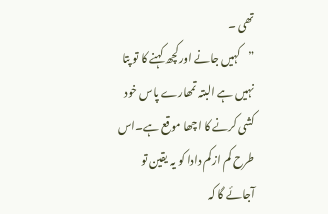تھی ۔
”کہیں جانے اورکچھ کہنے کا تو پتا نہیں ہے البتہ تمھارے پاس خود کشی کرنے کا اچھا موقع ہے۔اس طرح کم از کم دادا کو یہ یقین تو آجائے گا کہ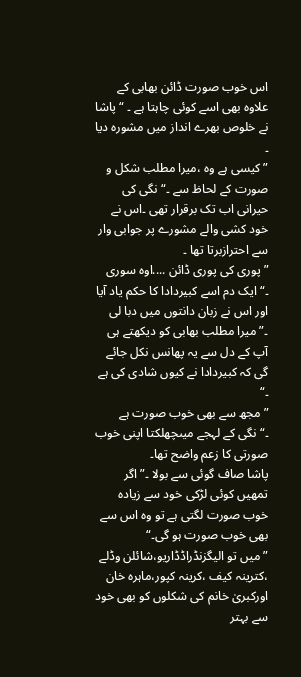اس خوب صورت ڈائن بھابی کے علاوہ بھی اسے کوئی چاہتا ہے ۔ “پاشا نے خلوص بھرے انداز میں مشورہ دیا ۔
”کیسی ہے وہ ،میرا مطلب شکل و صورت کے لحاظ سے ۔“نگی کی حیرانی اب تک برقرار تھی ۔اس نے خود کشی والے مشورے پر جوابی وار سے احترازبرتا تھا ۔
”پوری کی پوری ڈائن ....اوہ سوری ۔“ایک دم اسے کبیردادا کا حکم یاد آیا اور اس نے زبان دانتوں میں دبا لی ۔”میرا مطلب بھابی کو دیکھتے ہی آپ کے دل سے یہ پھانس نکل جائے گی کہ کبیردادا نے کیوں شادی کی ہے ۔“
”مجھ سے بھی خوب صورت ہے ۔“نگی کے لہجے میںچھلکتا اپنی خوب صورتی کا زعم واضح تھا۔
پاشا صاف گوئی سے بولا ۔”اگر تمھیں کوئی لڑکی خود سے زیادہ خوب صورت لگتی ہے تو وہ اس سے بھی خوب صورت ہو گی۔“
”میں تو الیگزنڈراڈڈاریو،شائلن وڈلے ،کترینہ کیف ،کرینہ کپور،ماہرہ خان اورکبریٰ خانم کی شکلوں کو بھی خود سے بہتر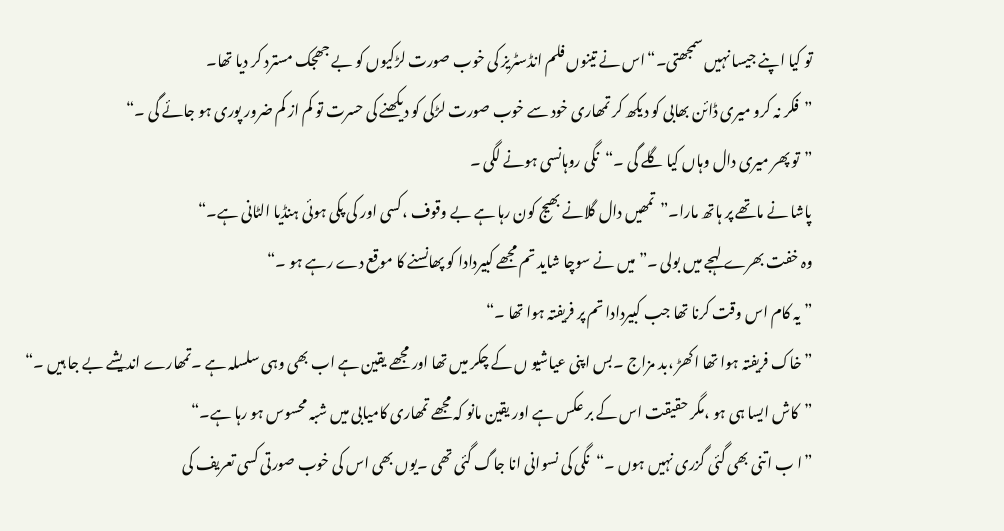تو کیا اپنے جیسا نہیں سمجھتی۔“اس نے تینوں فلم انڈسٹریز کی خوب صورت لڑکیوں کو بے جھجک مسترد کر دیا تھا۔
”فکر نہ کرو میری ڈائن بھابی کو دیکھ کر تمھاری خود سے خوب صورت لڑکی کو دیکھنے کی حسرت تو کم از کم ضرور پوری ہو جائے گی ۔“
”تو پھر میری دال وہاں کیا گلے گی ۔“نگی روہانسی ہونے لگی ۔
پاشا نے ماتھے پر ہاتھ مارا۔”تمھیں دال گلانے بھیج کون رہا ہے بے وقوف ،کسی اور کی پکی ہوئی ہنڈیا الٹانی ہے۔“
وہ خفت بھرے لہجے میں بولی ۔”میں نے سوچا شاید تم مجھے کبیردادا کو پھانسنے کا موقع دے رہے ہو ۔“
”یہ کام اس وقت کرنا تھا جب کبیردادا تم پر فریفتہ ہوا تھا ۔“
”خاک فریفتہ ہوا تھا اکھڑ ،بد مزاج ۔بس اپنی عیاشیو ں کے چکر میں تھا اور مجھے یقین ہے اب بھی وہی سلسلہ ہے ۔تمھارے اندیشے بے جا ہیں ۔“
”کاش ایسا ہی ہو ،مگر حقیقت اس کے بر عکس ہے اور یقین مانو کہ مجھے تمھاری کامیابی میں شبہ محسوس ہو رہا ہے۔“
”ا ب اتنی بھی گئی گزری نہیں ہوں ۔“نگی کی نسوانی انا جاگ گئی تھی ۔یوں بھی اس کی خوب صورتی کسی تعریف کی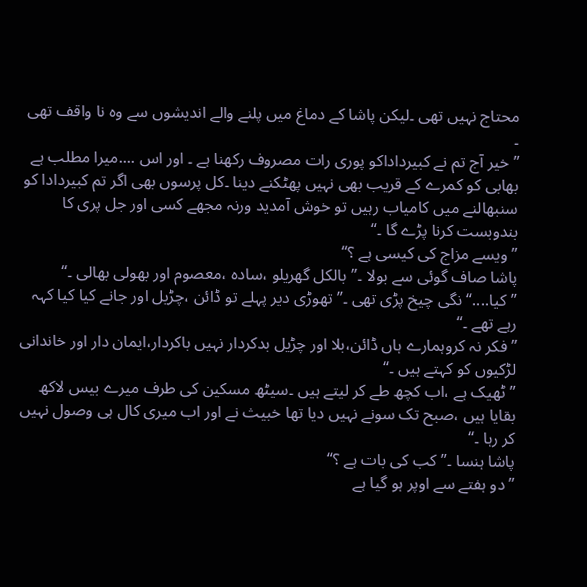محتاج نہیں تھی ۔لیکن پاشا کے دماغ میں پلنے والے اندیشوں سے وہ نا واقف تھی ۔
”خیر آج تم نے کبیرداداکو پوری رات مصروف رکھنا ہے ۔ اور اس ....میرا مطلب ہے بھابی کو کمرے کے قریب بھی نہیں پھٹکنے دینا ۔کل پرسوں بھی اگر تم کبیردادا کو سنبھالنے میں کامیاب رہیں تو خوش آمدید ورنہ مجھے کسی اور جل پری کا بندوبست کرنا پڑے گا ۔“
”ویسے مزاج کی کیسی ہے ؟“
پاشا صاف گوئی سے بولا ۔”بالکل گھریلو ،سادہ ،معصوم اور بھولی بھالی ۔“
”کیا....“نگی چیخ پڑی تھی ۔”تھوڑی دیر پہلے تو ڈائن ،چڑیل اور جانے کیا کیا کہہ رہے تھے ۔“
”فکر نہ کروہمارے ہاں ڈائن،بلا اور چڑیل بدکردار نہیں باکردار،ایمان دار اور خاندانی لڑکیوں کو کہتے ہیں ۔“
”ٹھیک ہے ،اب کچھ طے کر لیتے ہیں ۔سیٹھ مسکین کی طرف میرے بیس لاکھ بقایا ہیں ،صبح تک سونے نہیں دیا تھا خبیث نے اور اب میری کال ہی وصول نہیں کر رہا ۔“
پاشا ہنسا ۔”کب کی بات ہے ؟“
”دو ہفتے سے اوپر ہو گیا ہے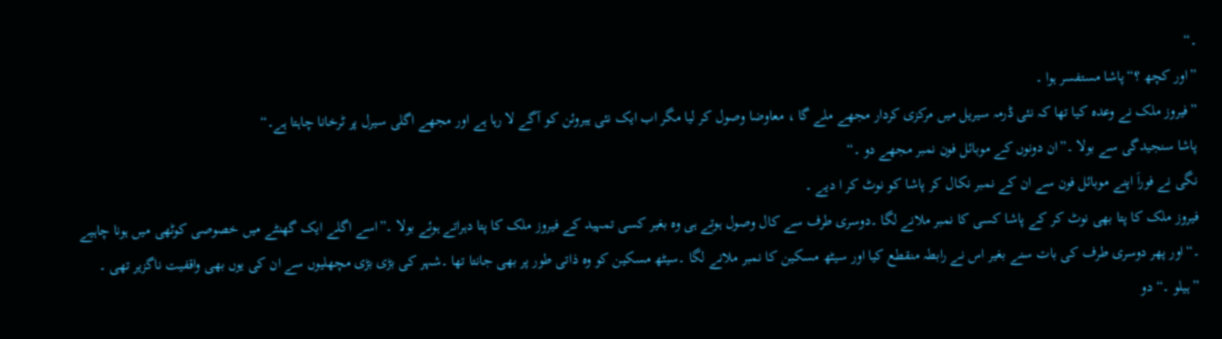۔“
”اور کچھ ؟“پاشا مستفسر ہوا ۔
”فیروز ملک نے وعدہ کیا تھا کہ نئی ڈرمہ سیریل میں مرکزی کردار مجھے ملے گا ، معاوضا وصول کر لیا مگر اب ایک نئی ہیروئن کو آگے لا رہا ہے اور مجھے اگلی سیرل پر ٹرخانا چاہتا ہے۔“
پاشا سنجیدگی سے بولا ۔”ان دونوں کے موبائل فون نمبر مجھے دو ۔“
نگی نے فوراَ اپنے موبائل فون سے ان کے نمبر نکال کر پاشا کو نوٹ کر ا دیے ۔
فیروز ملک کا پتا بھی نوٹ کر کے پاشا کسی کا نمبر ملانے لگا ۔دوسری طرف سے کال وصول ہوتے ہی وہ بغیر کسی تمہید کے فیروز ملک کا پتا دہراتے ہوئے بولا ۔”اسے اگلے ایک گھنٹے میں خصوصی کوٹھی میں ہونا چاہیے ۔“اور پھر دوسری طرف کی بات سنے بغیر اس نے رابطہ منقطع کیا اور سیٹھ مسکین کا نمبر ملانے لگا ۔سیٹھ مسکین کو وہ ذاتی طور پر بھی جانتا تھا ۔شہر کی بڑی بڑی مچھلیوں سے ان کی یوں بھی واقفیت ناگزیر تھی ۔
”ہیلو ۔“دو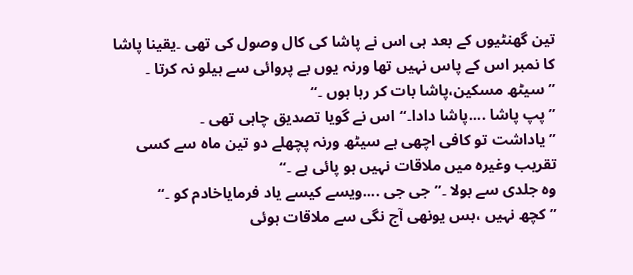تین گھنٹیوں کے بعد ہی اس نے پاشا کی کال وصول کی تھی ۔یقینا پاشا کا نمبر اس کے پاس نہیں تھا ورنہ یوں بے پروائی سے ہیلو نہ کرتا ۔
”سیٹھ مسکین،پاشا بات کر رہا ہوں ۔“
”پپ پاشا ....پاشا دادا۔“اس نے گویا تصدیق چاہی تھی ۔
”یاداشت تو کافی اچھی ہے سیٹھ ورنہ پچھلے دو تین ماہ سے کسی تقریب وغیرہ میں ملاقات نہیں ہو پائی ہے ۔“
وہ جلدی سے بولا ۔”جی جی ....ویسے کیسے یاد فرمایاخادم کو ۔“
”کچھ نہیں ،بس یونھی آج نگی سے ملاقات ہوئی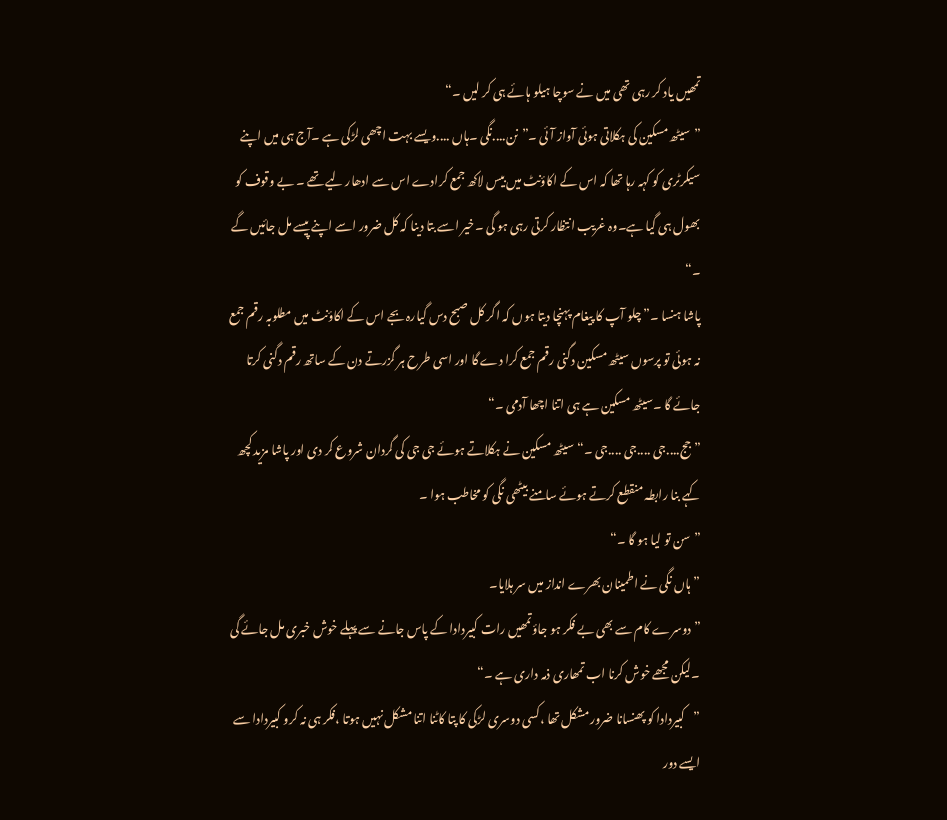تمھیں یاد کر رہی تھی میں نے سوچا ہیلو ہائے ہی کر لیں ۔“
”سیٹھ مسکین کی ہکلاتی ہوئی آواز آئی ۔”نن....نگی ۔ہاں ....ویسے بہت اچھی لڑکی ہے ۔آج ہی میں اپنے سیکرٹری کو کہہ رہا تھا کہ اس کے اکاؤنٹ میں بیس لاکھ جمع کرادے اس سے ادھار لیے تھے ۔ بے وقوف کو بھول ہی گیا ہے۔وہ غریب انتظار کرتی رہی ہو گی ۔خیر اسے بتا دینا کہ کل ضرور اسے اپنے پیسے مل جائیں گے ۔“
پاشا ہنسا ۔”چلو آپ کا پیغام پہنچا دیتا ہوں کہ اگر کل صبح دس گیارہ بجے اس کے اکاؤنٹ میں مطلوبہ رقم جمع نہ ہوئی تو پرسوں سیٹھ مسکین دگنی رقم جمع کرا دے گا اور اسی طرح ہر گزرتے دن کے ساتھ رقم دگنی کرتا جائے گا ۔سیٹھ مسکین ہے ہی اتنا اچھا آدمی ۔“
”جج....جی ....جی ....جی ۔“سیٹھ مسکین نے ہکلاتے ہوئے جی جی کی گردان شروع کر دی اور پاشا مزید کچھ کہے بنا رابطہ منقطع کرتے ہوئے سامنے بیٹھی نگی کو مخاطب ہوا ۔
”سن تو لیا ہو گا ۔“
”ہاں نگی نے اطمینان بھرے انداز میں سر ہلایا۔
”دوسرے کام سے بھی بے فکر ہو جاؤتمھیں رات کبیردادا کے پاس جانے سے پہلے خوش خبری مل جائے گی ۔لیکن مجھے خوش کرنا اب تمھاری ذمہ داری ہے ۔“
”کبیردادا کو پھنسانا ضرور مشکل تھا ،کسی دوسری لڑکی کا پتا کاٹنا اتنا مشکل نہیں ہوتا ،فکر ہی نہ کرو کبیردادا سے ایسے دور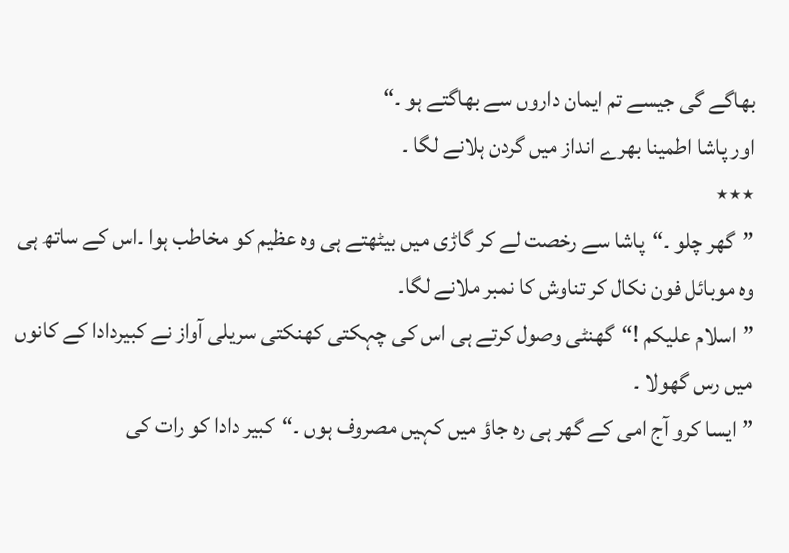بھاگے گی جیسے تم ایمان داروں سے بھاگتے ہو ۔“
اور پاشا اطمینا بھرے انداز میں گردن ہلانے لگا ۔
٭٭٭
”گھر چلو ۔“پاشا سے رخصت لے کر گاڑی میں بیٹھتے ہی وہ عظیم کو مخاطب ہوا ۔اس کے ساتھ ہی وہ موبائل فون نکال کر تناوش کا نمبر ملانے لگا۔
”اسلام علیکم !“گھنٹی وصول کرتے ہی اس کی چہکتی کھنکتی سریلی آواز نے کبیردادا کے کانوں میں رس گھولا ۔
”ایسا کرو آج امی کے گھر ہی رہ جاؤ میں کہیں مصروف ہوں ۔“کبیر دادا کو رات کی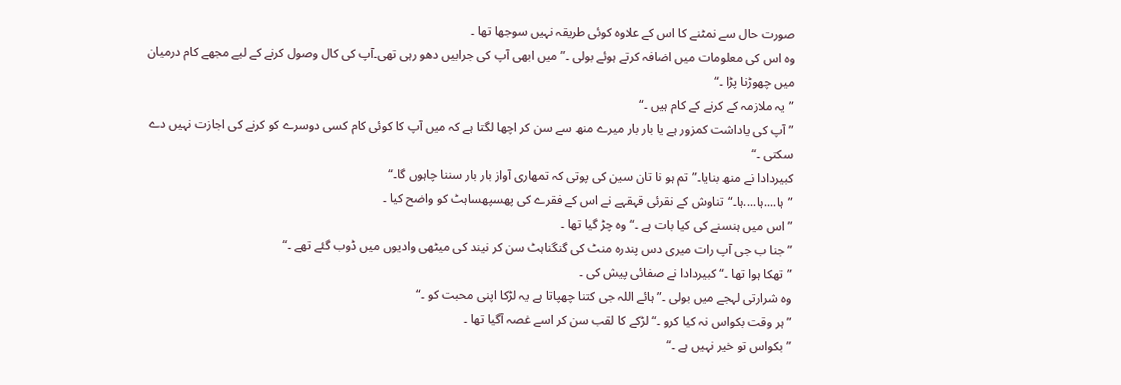صورت حال سے نمٹنے کا اس کے علاوہ کوئی طریقہ نہیں سوجھا تھا ۔
وہ اس کی معلومات میں اضافہ کرتے ہوئے بولی ۔”میں ابھی آپ کی جرابیں دھو رہی تھی۔آپ کی کال وصول کرنے کے لیے مجھے کام درمیان میں چھوڑنا پڑا ۔“
”یہ ملازمہ کے کرنے کے کام ہیں ۔“
” آپ کی یاداشت کمزور ہے یا بار بار میرے منھ سے سن کر اچھا لگتا ہے کہ میں آپ کا کوئی کام کسی دوسرے کو کرنے کی اجازت نہیں دے سکتی ۔“
کبیردادا نے منھ بنایا۔”تم ہو نا تان سین کی پوتی کہ تمھاری آواز بار بار سننا چاہوں گا۔“
”ہا....ہا....ہا۔“تناوش کے نقرئی قہقہے نے اس کے فقرے کی پھسپھساہٹ کو واضح کیا ۔
”اس میں ہنسنے کی کیا بات ہے ۔“وہ چڑ گیا تھا ۔
”جنا ب جی آپ رات میری دس پندرہ منٹ کی گنگناہٹ سن کر نیند کی میٹھی وادیوں میں ڈوب گئے تھے ۔“
”تھکا ہوا تھا ۔“کبیردادا نے صفائی پیش کی ۔
وہ شرارتی لہجے میں بولی ۔”ہائے اللہ جی کتنا چھپاتا ہے یہ لڑکا اپنی محبت کو ۔“
”ہر وقت بکواس نہ کیا کرو ۔“لڑکے کا لقب سن کر اسے غصہ آگیا تھا ۔
”بکواس تو خیر نہیں ہے ۔“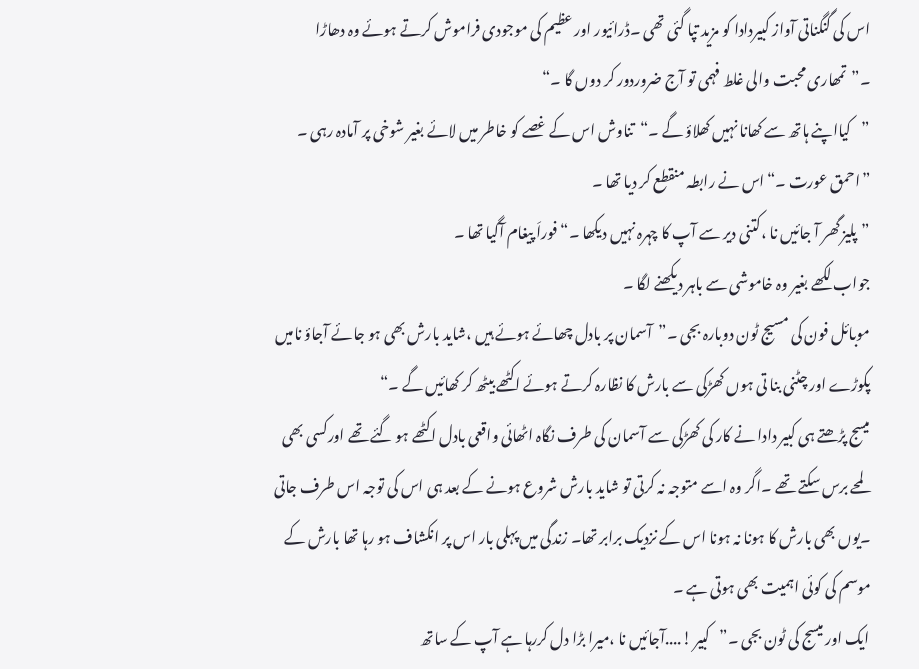اس کی گنگناتی آواز کبیردادا کو مزید تپا گئی تھی ۔ڈرائیور اور عظیم کی موجودی فراموش کرتے ہوئے وہ دھاڑا ۔”تمھاری محبت والی غلط فہمی تو آج ضروردور کر دوں گا ۔“
”کیااپنے ہاتھ سے کھانا نہیں کھلاؤ گے ۔“تناوش اس کے غصے کو خاطر میں لائے بغیر شوخی پر آمادہ رہی ۔
”احمق عورت ۔“اس نے رابطہ منقطع کر دیا تھا ۔
”پلیز گھر آ جائیں نا ،کتنی دیر سے آپ کا چہرہ نہیں دیکھا ۔“فوراَ پیغام آگیا تھا ۔
جواب لکھے بغیر وہ خاموشی سے باہر دیکھنے لگا ۔
موبائل فون کی مسیج ٹون دوبارہ بجی ۔”آسمان پر بادل چھائے ہوئے ہیں ،شاید بارش بھی ہو جائے آجاؤ نامیں پکوڑے اور چٹنی بنا تی ہوں کھڑکی سے بارش کا نظارہ کرتے ہوئے اکٹھے بیٹھ کر کھائیں گے ۔“
میسج پڑھتے ہی کبیر دادا نے کار کی کھڑکی سے آسمان کی طرف نگاہ اٹھائی واقعی بادل اکٹھے ہو گئے تھے اورکسی بھی لمحے برس سکتے تھے ۔اگر وہ اسے متوجہ نہ کرتی تو شاید بارش شروع ہونے کے بعد ہی اس کی توجہ اس طرف جاتی ۔یوں بھی بارش کا ہونا نہ ہونا اس کے نزدیک برابر تھا۔ زندگی میں پہلی بار اس پر انکشاف ہو رہا تھا بارش کے موسم کی کوئی اہمیت بھی ہوتی ہے ۔
ایک اور میسج کی ٹون بجی ۔”کبیر !....آجائیں نا ،میرا بڑا دل کررہا ہے آپ کے ساتھ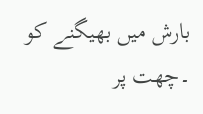بارش میں بھیگنے کو ۔چھت پر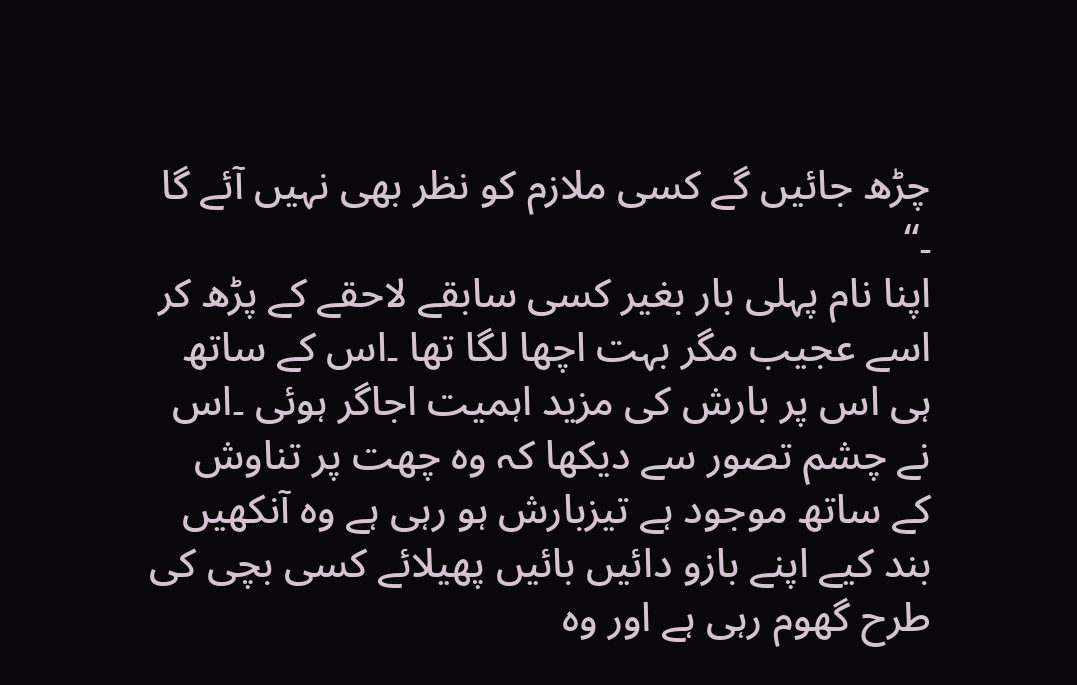چڑھ جائیں گے کسی ملازم کو نظر بھی نہیں آئے گا ۔“
اپنا نام پہلی بار بغیر کسی سابقے لاحقے کے پڑھ کر اسے عجیب مگر بہت اچھا لگا تھا ۔اس کے ساتھ ہی اس پر بارش کی مزید اہمیت اجاگر ہوئی ۔اس نے چشم تصور سے دیکھا کہ وہ چھت پر تناوش کے ساتھ موجود ہے تیزبارش ہو رہی ہے وہ آنکھیں بند کیے اپنے بازو دائیں بائیں پھیلائے کسی بچی کی طرح گھوم رہی ہے اور وہ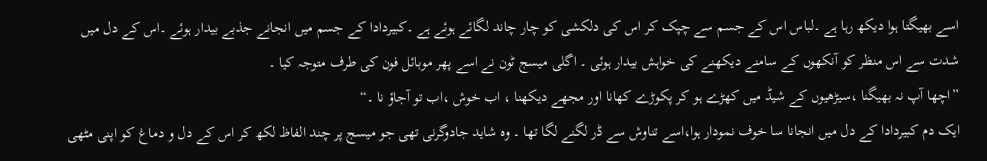اسے بھیگتا ہوا دیکھ رہا ہے ۔لباس اس کے جسم سے چپک کر اس کی دلکشی کو چار چاند لگائے ہوئے ہے ۔کبیردادا کے جسم میں انجانے جذبے بیدار ہوئے ۔اس کے دل میں شدت سے اس منظر کو آنکھوں کے سامنے دیکھنے کی خواہش بیدار ہوئی ۔ اگلی میسج ٹون نے اسے پھر موبائل فون کی طرف متوجہ کیا ۔
”اچھا آپ نہ بھیگنا ،سیڑھیوں کے شیڈ میں کھڑے ہو کر پکوڑے کھانا اور مجھے دیکھنا ، اب خوش ،اب تو آجاؤ نا ۔“
ایک دم کبیردادا کے دل میں انجانا سا خوف نمودار ہوا،اسے تناوش سے ڈر لگنے لگا تھا ۔ وہ شاید جادوگرنی تھی جو میسج پر چند الفاظ لکھ کر اس کے دل و دماغ کو اپنی مٹھی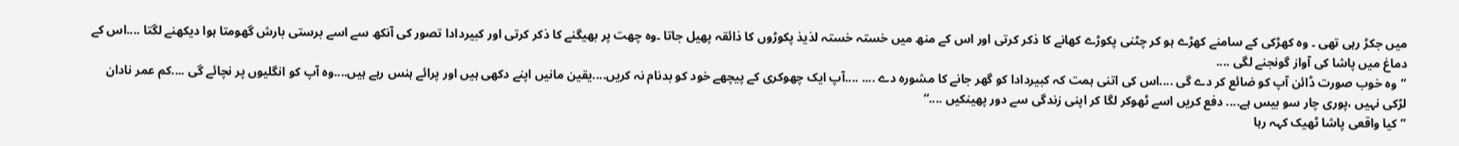میں جکڑ رہی تھی ۔ وہ کھڑکی کے سامنے کھڑے ہو کر چٹنی پکوڑے کھانے کا ذکر کرتی اور اس کے منھ میں خستہ خستہ لذیذ پکوڑوں کا ذائقہ پھیل جاتا ۔وہ چھت پر بھیگنے کا ذکر کرتی اور کبیردادا تصور کی آنکھ سے اسے برستی بارش گھومتا ہوا دیکھنے لگتا ....اس کے دماغ میں پاشا کی آواز گونجنے لگی ....
”وہ خوب صورت ڈائن آپ کو ضائع کر دے گی ....اس کی اتنی ہمت کہ کبیردادا کو گھر جانے کا مشورہ دے .... ....آپ ایک چھوکری کے پیچھے خود کو بدنام نہ کریں....یقین مانیں اپنے دکھی ہیں اور پرائے ہنس رہے ہیں....وہ آپ کو انگلیوں پر نچائے گی ....کم عمر نادان لڑکی نہیں ،پوری چار سو بیس ہے.... دفع کریں اسے ٹھوکر لگا کر اپنی زندگی سے دور پھینکیں ....“
”کیا واقعی پاشا ٹھیک کہہ رہا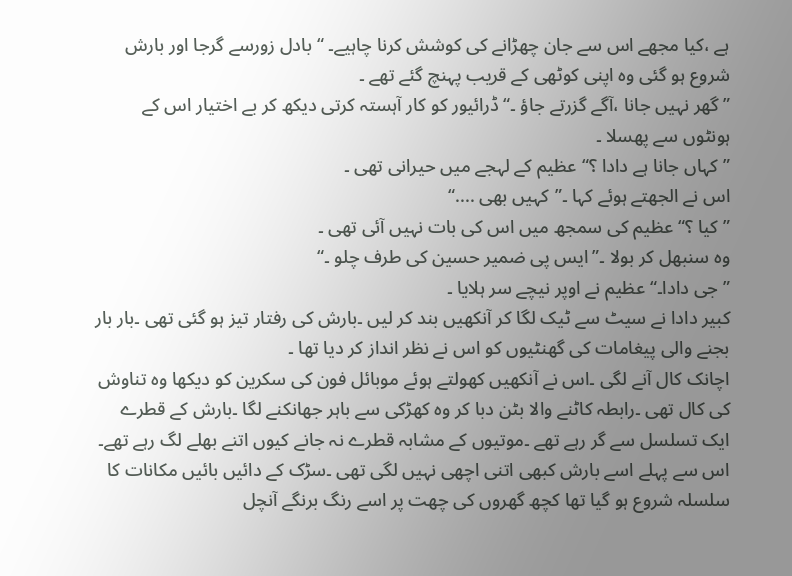ہے ،کیا مجھے اس سے جان چھڑانے کی کوشش کرنا چاہیے۔ “بادل زورسے گرجا اور بارش شروع ہو گئی وہ اپنی کوٹھی کے قریب پہنچ گئے تھے ۔
”گھر نہیں جانا ،آگے گزرتے جاؤ ۔“ڈرائیور کو کار آہستہ کرتی دیکھ کر بے اختیار اس کے ہونٹوں سے پھسلا ۔
”کہاں جانا ہے دادا ؟“عظیم کے لہجے میں حیرانی تھی ۔
اس نے الجھتے ہوئے کہا ۔”کہیں بھی ....“
”کیا ؟“عظیم کی سمجھ میں اس کی بات نہیں آئی تھی ۔
وہ سنبھل کر بولا ۔”ایس پی ضمیر حسین کی طرف چلو ۔“
”جی دادا۔“عظیم نے اوپر نیچے سر ہلایا ۔
کبیر دادا نے سیٹ سے ٹیک لگا کر آنکھیں بند کر لیں ۔بارش کی رفتار تیز ہو گئی تھی ۔بار بار بجنے والی پیغامات کی گھنٹیوں کو اس نے نظر انداز کر دیا تھا ۔
اچانک کال آنے لگی ۔اس نے آنکھیں کھولتے ہوئے موبائل فون کی سکرین کو دیکھا وہ تناوش کی کال تھی ۔رابطہ کاٹنے والا بٹن دبا کر وہ کھڑکی سے باہر جھانکنے لگا ۔بارش کے قطرے ایک تسلسل سے گر رہے تھے ۔موتیوں کے مشابہ قطرے نہ جانے کیوں اتنے بھلے لگ رہے تھے۔ اس سے پہلے اسے بارش کبھی اتنی اچھی نہیں لگی تھی ۔سڑک کے دائیں بائیں مکانات کا سلسلہ شروع ہو گیا تھا کچھ گھروں کی چھت پر اسے رنگ برنگے آنچل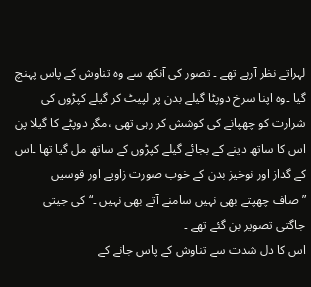لہراتے نظر آرہے تھے ۔ تصور کی آنکھ سے وہ تناوش کے پاس پہنچ گیا ۔وہ اپنا سرخ دوپٹا گیلے بدن پر لپیٹ کر گیلے کپڑوں کی شرارت کو چھپانے کی کوشش کر رہی تھی ،مگر دوپٹے کا گیلا پن اس کا ساتھ دینے کے بجائے گیلے کپڑوں کے ساتھ مل گیا تھا ۔اس کے گداز اور نوخیز بدن کے خوب صورت زاویے اور قوسیں ”صاف چھپتے بھی نہیں سامنے آتے بھی نہیں ۔“کی جیتی جاگتی تصویر بن گئے تھے ۔
اس کا دل شدت سے تناوش کے پاس جانے کے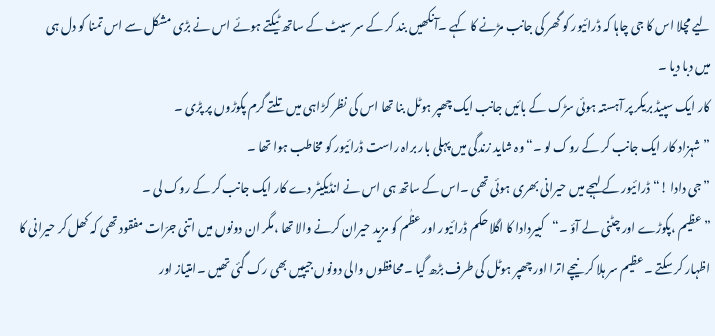لیے مچلا اس کا جی چاہا کہ ڈرائیور کو گھر کی جانب مڑنے کا کہے ۔آنکھیں بند کر کے سر سیٹ کے ساتھ ٹیکتے ہوئے اس نے بڑی مشکل سے اس تمنا کو دل ہی میں دبا دیا ۔
کار ایک سپیڈ بریکر پر آہستہ ہوئی سڑک کے بائیں جانب ایک چھپر ہوٹل بنا تھا اس کی نظر کڑاہی میں تلتے گرم پکوڑوں پر پڑی ۔
”شہزاد کار ایک جانب کر کے روک لو ۔“وہ شاید زندگی میں پہلی بار براہ راست ڈرائیور کو مخاطب ہوا تھا ۔
”جی دادا !“ڈرائیور کے لہجے میں حیرانی بھری ہوئی تھی ۔اس کے ساتھ ہی اس نے انڈیکیٹر دے کار ایک جانب کر کے روک لی ۔
”عظیم ،پکوڑے اور چٹنی لے آؤ ۔“کبیردادا کا اگلا حکم ڈرائیور اور عظٰم کو مزید حیران کرنے والا تھا ،مگر ان دونوں میں اتنی جرّات مفقود تھی کہ کھل کر حیرانی کا اظہار کر سکتے ۔عظیم سر ہلا کر نیچے اترا اور چھپر ہوٹل کی طرف بڑھ گیا ۔محافظوں والی دونوں جیپیں بھی رک گئی تھیں ۔امتیاز اور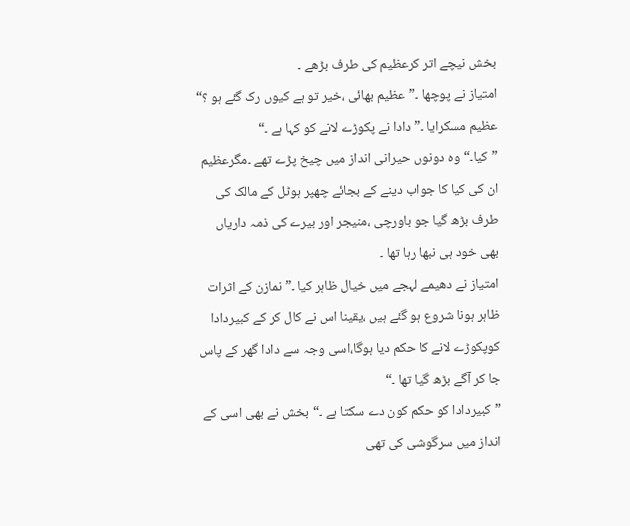بخش نیچے اتر کرعظیم کی طرف بڑھے ۔
امتیاز نے پوچھا ۔”عظیم بھائی ،خیر تو ہے کیوں رک گئے ہو ؟“
عظیم مسکرایا ۔”دادا نے پکوڑے لانے کو کہا ہے ۔“
”کیا۔“وہ دونوں حیرانی انداز میں چیخ پڑے تھے ۔مگرعظیم ان کی کیا کا جواب دینے کے بجائے چھپر ہوٹل کے مالک کی طرف بڑھ گیا جو باورچی ،منیجر اور بیرے کی ذمہ داریاں بھی خود ہی نبھا رہا تھا ۔
امتیاز نے دھیمے لہجے میں خیال ظاہر کیا ۔”نمازن کے اثرات ظاہر ہونا شروع ہو گئے ہیں ،یقینا اس نے کال کر کے کبیردادا کوپکوڑے لانے کا حکم دیا ہوگا،اسی وجہ سے دادا گھر کے پاس جا کر آگے بڑھ گیا تھا ۔“
”کبیردادا کو حکم کون دے سکتا ہے ۔“بخش نے بھی اسی کے انداز میں سرگوشی کی تھی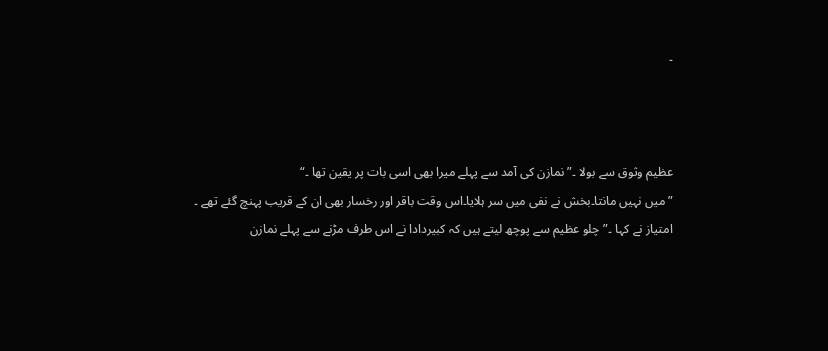۔



عظیم وثوق سے بولا ۔”نمازن کی آمد سے پہلے میرا بھی اسی بات پر یقین تھا ۔“
”میں نہیں مانتا۔بخش نے نفی میں سر ہلایا۔اس وقت باقر اور رخسار بھی ان کے قریب پہنچ گئے تھے ۔
امتیاز نے کہا ۔”چلو عظیم سے پوچھ لیتے ہیں کہ کبیردادا نے اس طرف مڑنے سے پہلے نمازن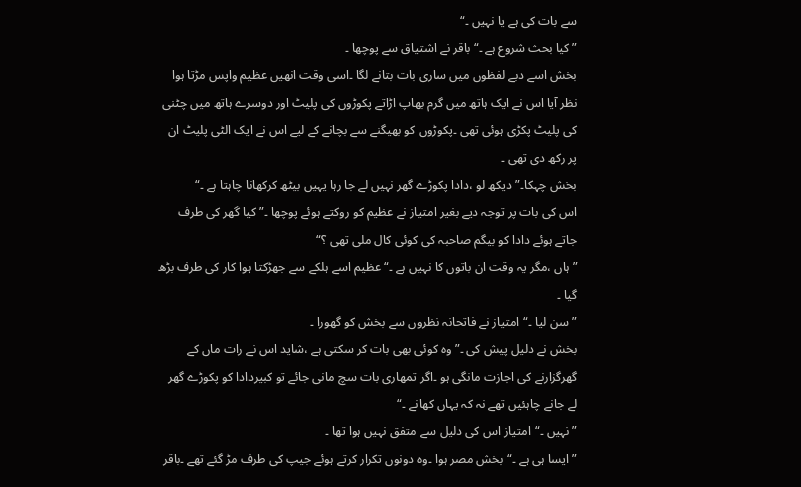سے بات کی ہے یا نہیں ۔“
”کیا بحث شروع ہے ۔“باقر نے اشتیاق سے پوچھا ۔
بخش اسے دبے لفظوں میں ساری بات بتانے لگا ۔اسی وقت انھیں عظیم واپس مڑتا ہوا نظر آیا اس نے ایک ہاتھ میں گرم بھاپ اڑاتے پکوڑوں کی پلیٹ اور دوسرے ہاتھ میں چٹنی کی پلیٹ پکڑی ہوئی تھی ۔پکوڑوں کو بھیگنے سے بچانے کے لیے اس نے ایک الٹی پلیٹ ان پر رکھ دی تھی ۔
بخش چہکا۔”دیکھ لو ،دادا پکوڑے گھر نہیں لے جا رہا یہیں بیٹھ کرکھانا چاہتا ہے ۔“
اس کی بات پر توجہ دیے بغیر امتیاز نے عظیم کو روکتے ہوئے پوچھا ۔”کیا گھر کی طرف جاتے ہوئے دادا کو بیگم صاحبہ کی کوئی کال ملی تھی ؟“
”ہاں ،مگر یہ وقت ان باتوں کا نہیں ہے ۔“عظیم اسے ہلکے سے جھڑکتا ہوا کار کی طرف بڑھ گیا ۔
”سن لیا ۔“امتیاز نے فاتحانہ نظروں سے بخش کو گھورا ۔
بخش نے دلیل پیش کی ۔”وہ کوئی بھی بات کر سکتی ہے ،شاید اس نے رات ماں کے گھرگزارنے کی اجازت مانگی ہو ۔اگر تمھاری بات سچ مانی جائے تو کبیردادا کو پکوڑے گھر لے جانے چاہئیں تھے نہ کہ یہاں کھانے ۔“
”نہیں ۔“امتیاز اس کی دلیل سے متفق نہیں ہوا تھا ۔
”ایسا ہی ہے ۔“بخش مصر ہوا ۔وہ دونوں تکرار کرتے ہوئے جیپ کی طرف مڑ گئے تھے ۔باقر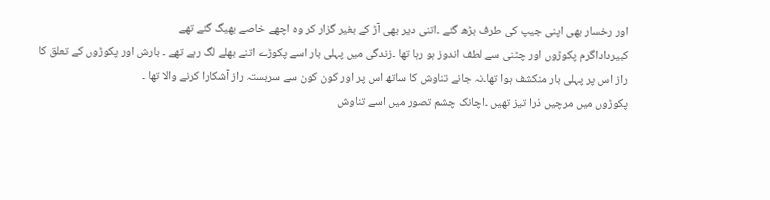اور رخسار بھی اپنی جیپ کی طرف بڑھ گئے ۔اتنی دیر بھی آڑ کے بغیر گزار کر وہ اچھے خاصے بھیگ گئے تھے
کبیرداداگرم پکوڑوں اور چٹنی سے لطف اندوز ہو رہا تھا ۔زندگی میں پہلی بار اسے پکوڑے اتنے بھلے لگ رہے تھے ۔ بارش اور پکوڑوں کے تعلق کا راز اس پر پہلی بار منکشف ہوا تھا۔نہ جانے تناوش کا ساتھ اس پر اور کون کون سے سربستہ راز آشکارا کرنے والا تھا ۔
پکوڑوں میں مرچیں ذرا تیز تھیں ۔اچانک چشم تصور میں اسے تناوش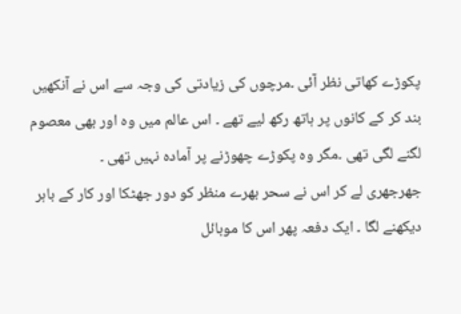پکوڑے کھاتی نظر آئی ۔مرچوں کی زیادتی کی وجہ سے اس نے آنکھیں بند کر کے کانوں پر ہاتھ رکھ لیے تھے ۔ اس عالم میں وہ اور بھی معصوم لگنے لگی تھی ۔مگر وہ پکوڑے چھوڑنے پر آمادہ نہیں تھی ۔
جھرجھری لے کر اس نے سحر بھرے منظر کو دور جھٹکا اور کار کے باہر دیکھنے لگا ۔ ایک دفعہ پھر اس کا موبائل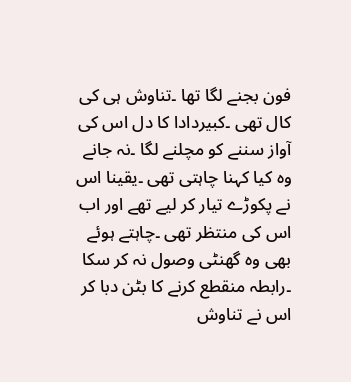فون بجنے لگا تھا ۔تناوش ہی کی کال تھی ۔کبیردادا کا دل اس کی آواز سننے کو مچلنے لگا ۔نہ جانے وہ کیا کہنا چاہتی تھی ۔یقینا اس نے پکوڑے تیار کر لیے تھے اور اب اس کی منتظر تھی ۔چاہتے ہوئے بھی وہ گھنٹی وصول نہ کر سکا ۔رابطہ منقطع کرنے کا بٹن دبا کر اس نے تناوش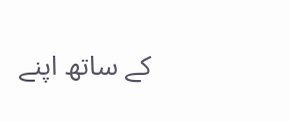کے ساتھ اپنے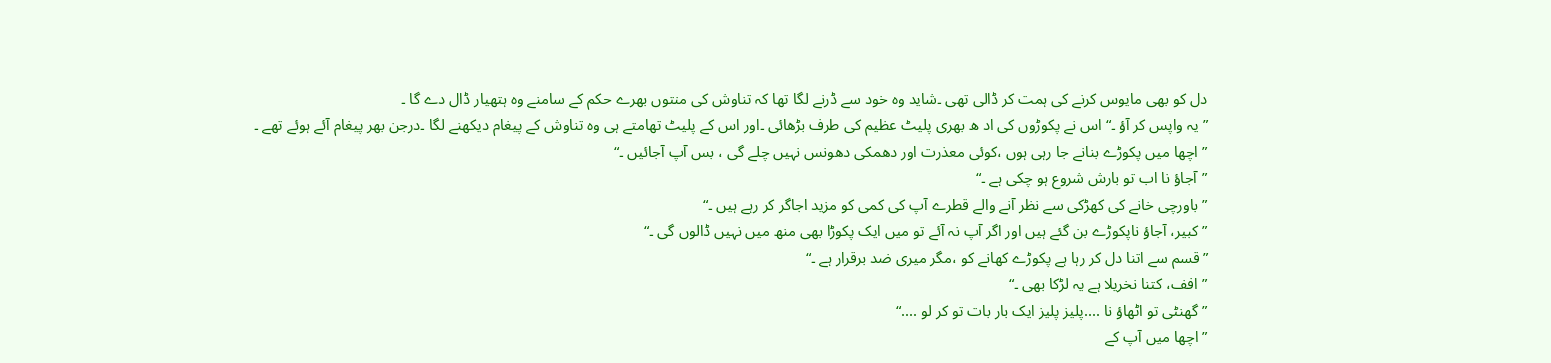دل کو بھی مایوس کرنے کی ہمت کر ڈالی تھی ۔شاید وہ خود سے ڈرنے لگا تھا کہ تناوش کی منتوں بھرے حکم کے سامنے وہ ہتھیار ڈال دے گا ۔
”یہ واپس کر آؤ ۔“اس نے پکوڑوں کی اد ھ بھری پلیٹ عظیم کی طرف بڑھائی ۔اور اس کے پلیٹ تھامتے ہی وہ تناوش کے پیغام دیکھنے لگا ۔درجن بھر پیغام آئے ہوئے تھے ۔
”اچھا میں پکوڑے بنانے جا رہی ہوں ،کوئی معذرت اور دھمکی دھونس نہیں چلے گی ، بس آپ آجائیں ۔“
”آجاؤ نا اب تو بارش شروع ہو چکی ہے ۔“
”باورچی خانے کی کھڑکی سے نظر آنے والے قطرے آپ کی کمی کو مزید اجاگر کر رہے ہیں ۔“
”کبیر، آجاؤ ناپکوڑے بن گئے ہیں اور اگر آپ نہ آئے تو میں ایک پکوڑا بھی منھ میں نہیں ڈالوں گی ۔“
”قسم سے اتنا دل کر رہا ہے پکوڑے کھانے کو ،مگر میری ضد برقرار ہے ۔“
”افف، کتنا نخریلا ہے یہ لڑکا بھی ۔“
”گھنٹی تو اٹھاؤ نا ....پلیز پلیز ایک بار بات تو کر لو ....“
”اچھا میں آپ کے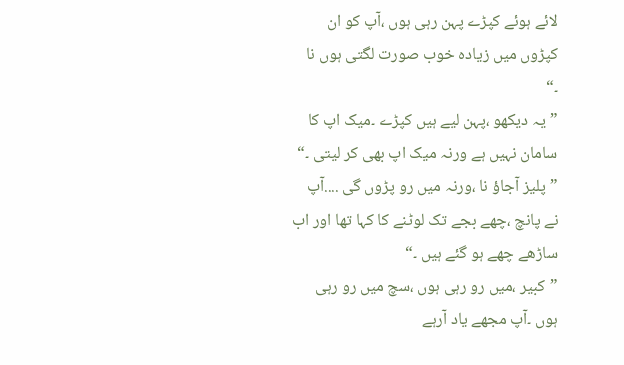لائے ہوئے کپڑے پہن رہی ہوں ،آپ کو ان کپڑوں میں زیادہ خوب صورت لگتی ہوں نا ۔“
”یہ دیکھو ،پہن لیے ہیں کپڑے ۔میک اپ کا سامان نہیں ہے ورنہ میک اپ بھی کر لیتی ۔“
”پلیز آجاؤ نا ،ورنہ میں رو پڑوں گی ....آپ نے پانچ ،چھے بجے تک لوٹنے کا کہا تھا اور اب ساڑھے چھے ہو گئے ہیں ۔“
”کبیر ،میں رو رہی ہوں ،سچ میں رو رہی ہوں ۔آپ مجھے یاد آرہے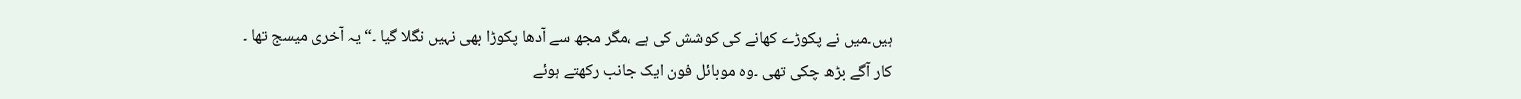ہیں۔میں نے پکوڑے کھانے کی کوشش کی ہے ،مگر مجھ سے آدھا پکوڑا بھی نہیں نگلا گیا ۔“یہ آخری میسج تھا ۔
کار آگے بڑھ چکی تھی ۔وہ موبائل فون ایک جانب رکھتے ہوئے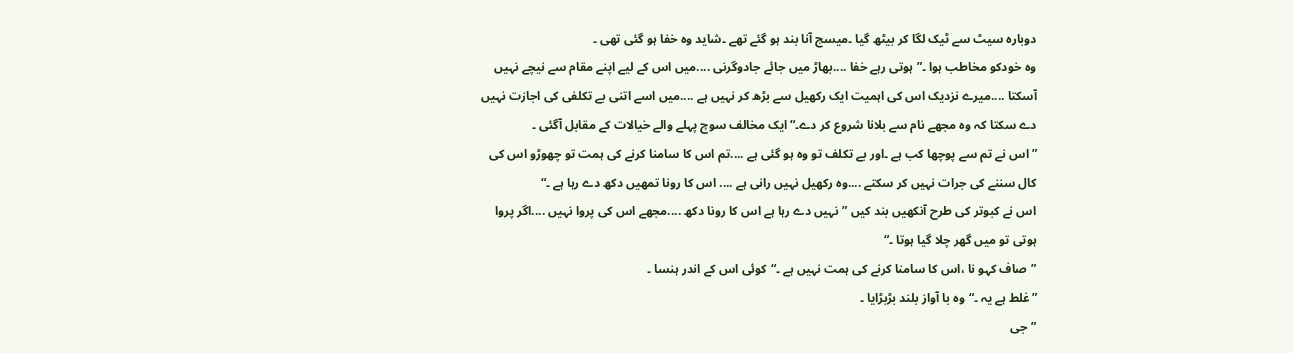دوبارہ سیٹ سے ٹیک لگا کر بیٹھ گیا ۔میسج آنا بند ہو گئے تھے ۔شاید وہ خفا ہو گئی تھی ۔
وہ خودکو مخاطب ہوا ۔”ہوتی رہے خفا ....بھاڑ میں جائے جادوگرنی ....میں اس کے لیے اپنے مقام سے نیچے نہیں آسکتا ....میرے نزدیک اس کی اہمیت ایک رکھیل سے بڑھ کر نہیں ہے ....میں اسے اتنی بے تکلفی کی اجازت نہیں دے سکتا کہ وہ مجھے نام سے بلانا شروع کر دے۔“ ایک مخالف سوچ پہلے والے خیالات کے مقابل آگئی ۔
”اس نے تم سے پوچھا کب ہے ۔اور بے تکلف تو وہ ہو گئی ہے ....تم اس کا سامنا کرنے کی ہمت تو چھوڑو اس کی کال سننے کی جرات نہیں کر سکتے ....وہ رکھیل نہیں رانی ہے .... اس کا رونا تمھیں دکھ دے رہا ہے ۔“
اس نے کبوتر کی طرح آنکھیں بند کیں ”نہیں دے رہا ہے اس کا رونا دکھ ....مجھے اس کی پروا نہیں ....اگر پروا ہوتی تو میں گھر چلا گیا ہوتا ۔“
”صاف کہو نا ،اس کا سامنا کرنے کی ہمت نہیں ہے ۔“کوئی اس کے اندر ہنسا ۔
”غلط ہے یہ ۔“وہ با آواز بلند بڑبڑایا ۔
”جی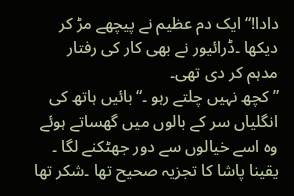دادا!“ایک دم عظیم نے پیچھے مڑ کر دیکھا ۔ڈرائیور نے بھی کار کی رفتار مدہم کر دی تھی۔
”کچھ نہیں چلتے رہو ۔“بائیں ہاتھ کی انگلیاں سر کے بالوں میں گھساتے ہوئے وہ اسے خیالوں سے دور جھٹکنے لگا ۔
یقینا پاشا کا تجزیہ صحیح تھا ۔شکر تھا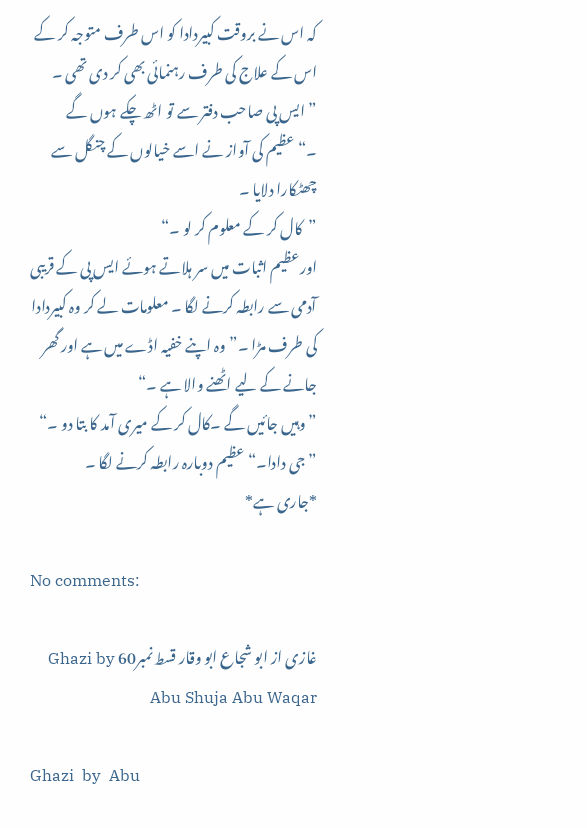کہ اس نے بروقت کبیردادا کو اس طرف متوجہ کر کے اس کے علاج کی طرف رہنمائی بھی کر دی تھی ۔
”ایس پی صاحب دفتر سے تو اٹھ چکے ہوں گے ۔“عظیم کی آواز نے اسے خیالوں کے چنگل سے چھٹکارا دلایا ۔
”کال کر کے معلوم کر لو ۔“
اور عظیم اثبات میں سر ہلاتے ہوئے ایس پی کے قریبی آدمی سے رابطہ کرنے لگا ۔ معلومات لے کر وہ کبیردادا کی طرف مڑا ۔”وہ اپنے خفیہ اڈے میں ہے اور گھر جانے کے لیے اٹھنے والا ہے ۔“
”وہیں جائیں گے ۔کال کر کے میری آمد کا بتا دو ۔“
”جی دادا۔“عظیم دوبارہ رابطہ کرنے لگا ۔
*جاری ہے*

No comments:

غازی از ابو شجاع ابو وقار قسط نمبر60 Ghazi by Abu Shuja Abu Waqar

Ghazi  by  Abu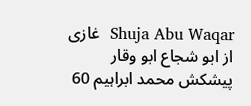Shuja Abu Waqar  غازی از ابو شجاع ابو وقار  پیشکش محمد ابراہیم 60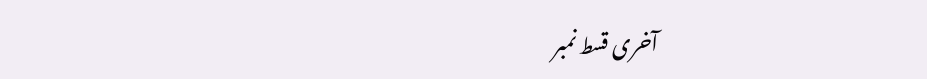آخری قسط نمبر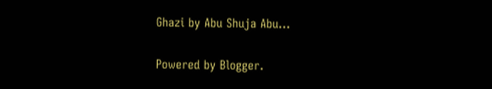Ghazi by Abu Shuja Abu...

Powered by Blogger.